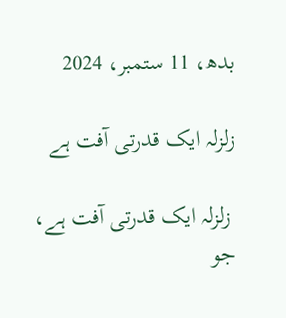بدھ، 11 ستمبر، 2024

زلزلہ ایک قدرتی آفت ہے

 زلزلہ ایک قدرتی آفت ہے، جو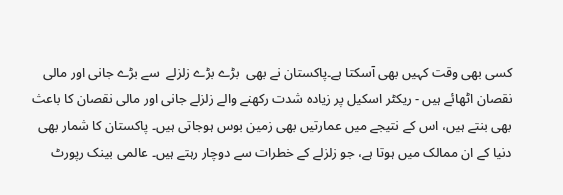کسی بھی وقت کہیں بھی آسکتا ہے۔پاکستان نے بھی  بڑے بڑے زلزلے  سے بڑے جانی اور مالی نقصان اٹھائے ہیں - ریکٹر اسکیل پر زیادہ شدت رکھنے والے زلزلے جانی اور مالی نقصان کا باعث بھی بنتے ہیں، اس کے نتیجے میں عمارتیں بھی زمین بوس ہوجاتی ہیں۔ پاکستان کا شمار بھی دنیا کے ان ممالک میں ہوتا ہے، جو زلزلے کے خطرات سے دوچار رہتے ہیں۔ عالمی بینک رپورٹ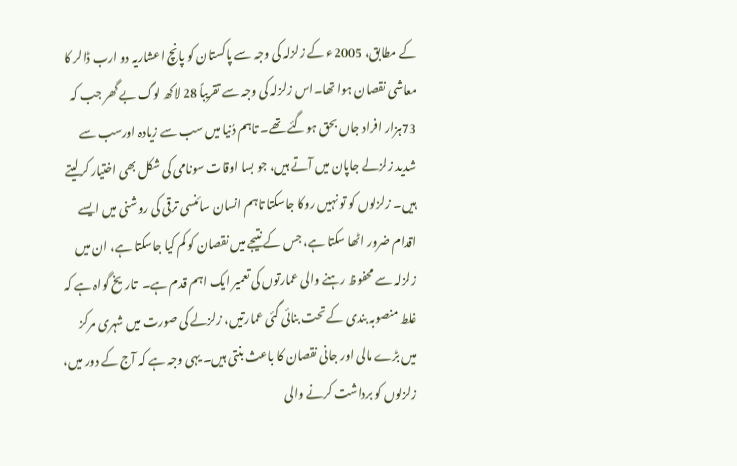کے مطابق، 2005ء کے زلزلہ کی وجہ سے پاکستان کو پانچ اعشاریہ دو ارب ڈالر کا معاشی نقصان ہوا تھا۔اس زلزلہ کی وجہ سے تقریباً 28 لاکھ لوگ بے گھر جب کہ 73ہزار افراد جاں بحق ہوگئے تھے۔ تاہم دُنیا میں سب سے زیادہ اورسب سے شدید زلزلے جاپان میں آتے ہیں، جو بسا اوقات سونامی کی شکل بھی اختیار کرلیتے ہیں۔ زلزلوں کو تو نہیں روکا جاسکتا تاہم انسان سائنسی ترقی کی روشنی میں ایسے اقدام ضرور اٹھا سکتا ہے، جس کے نتیجے میں نقصان کو کم کیا جاسکتا ہے، ان میں زلزلہ سے محفوظ رہنے والی عمارتوں کی تعمیر ایک اہم قدم ہے۔  تاریخ گواہ ہے کہ غلط منصوبہ بندی کے تحت بنائی گئی عمارتیں، زلزلے کی صورت میں شہری مرکز میں بڑے مالی اور جانی نقصان کا باعث بنتی ہیں۔ یہی وجہ ہے کہ آج کے دور میں، زلزلوں کو برداشت کرنے والی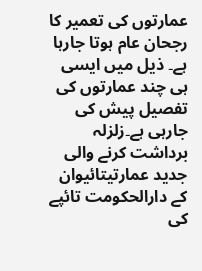عمارتوں کی تعمیر کا رجحان عام ہوتا جارہا ہے۔ ذیل میں ایسی ہی چند عمارتوں کی تفصیل پیش کی جارہی ہے۔زلزلہ برداشت کرنے والی جدید عمارتیتائیوان کے دارالحکومت تائپے کی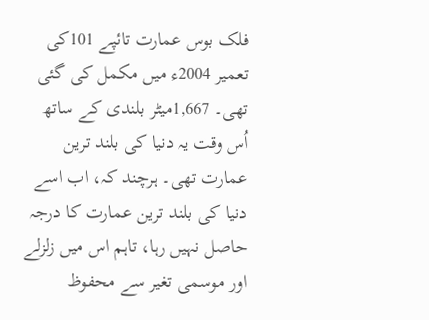فلک بوس عمارت تائپے 101کی تعمیر 2004ء میں مکمل کی گئی تھی۔ 1,667میٹر بلندی کے ساتھ اُس وقت یہ دنیا کی بلند ترین عمارت تھی۔ ہرچند کہ، اب اسے دنیا کی بلند ترین عمارت کا درجہ حاصل نہیں رہا، تاہم اس میں زلزلے اور موسمی تغیر سے محفوظ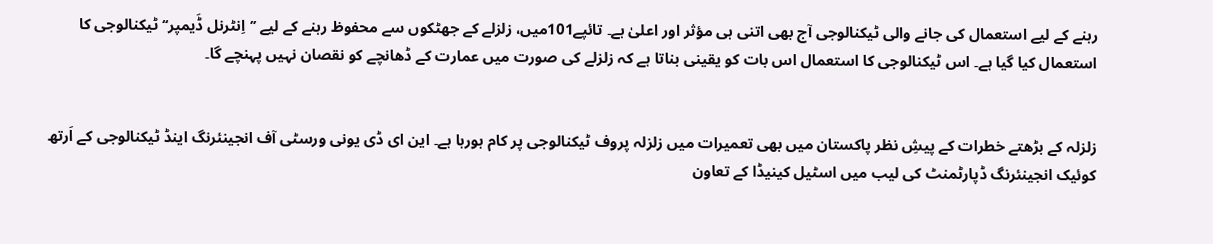رہنے کے لیے استعمال کی جانے والی ٹیکنالوجی آج بھی اتنی ہی مؤثر اور اعلیٰ ہے۔ تائپے101میں، زلزلے کے جھٹکوں سے محفوظ رہنے کے لیے ’’اِنٹرنل ڈَیمپر‘‘ ٹیکنالوجی کا استعمال کیا گیا ہے۔ اس ٹیکنالوجی کا استعمال اس بات کو یقینی بناتا ہے کہ زلزلے کی صورت میں عمارت کے ڈھانچے کو نقصان نہیں پہنچے گا۔


زلزلہ کے بڑھتے خطرات کے پیشِ نظر پاکستان میں بھی تعمیرات میں زلزلہ پروف ٹیکنالوجی پر کام ہورہا ہے۔ این ای ڈی یونی ورسٹی آف انجینئرنگ اینڈ ٹیکنالوجی کے اَرتھ کوئیک انجینئرنگ ڈپارٹمنٹ کی لیب میں اسٹیل کینیڈا کے تعاون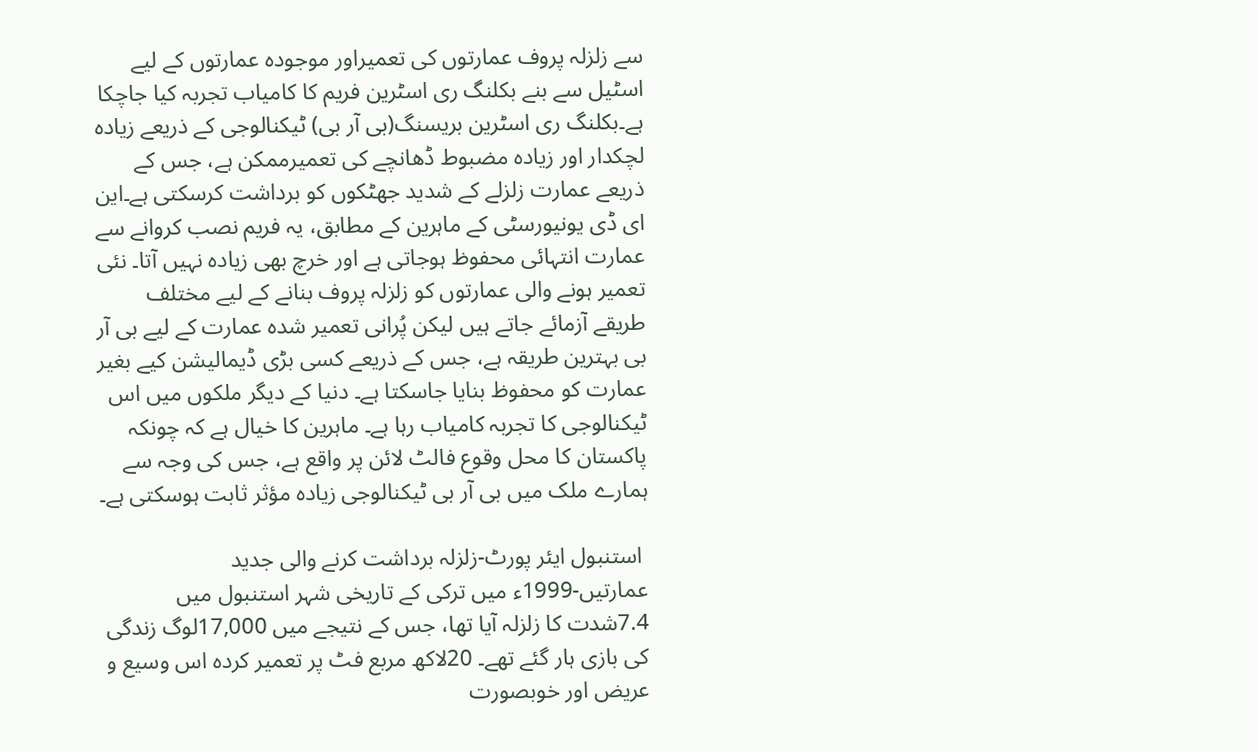سے زلزلہ پروف عمارتوں کی تعمیراور موجودہ عمارتوں کے لیے اسٹیل سے بنے بکلنگ ری اسٹرین فریم کا کامیاب تجربہ کیا جاچکا ہے۔بکلنگ ری اسٹرین بریسنگ(بی آر بی) ٹیکنالوجی کے ذریعے زیادہ لچکدار اور زیادہ مضبوط ڈھانچے کی تعمیرممکن ہے، جس کے ذریعے عمارت زلزلے کے شدید جھٹکوں کو برداشت کرسکتی ہے۔این ای ڈی یونیورسٹی کے ماہرین کے مطابق، یہ فریم نصب کروانے سے عمارت انتہائی محفوظ ہوجاتی ہے اور خرچ بھی زیادہ نہیں آتا۔ نئی تعمیر ہونے والی عمارتوں کو زلزلہ پروف بنانے کے لیے مختلف طریقے آزمائے جاتے ہیں لیکن پُرانی تعمیر شدہ عمارت کے لیے بی آر بی بہترین طریقہ ہے، جس کے ذریعے کسی بڑی ڈیمالیشن کیے بغیر عمارت کو محفوظ بنایا جاسکتا ہے۔ دنیا کے دیگر ملکوں میں اس ٹیکنالوجی کا تجربہ کامیاب رہا ہے۔ ماہرین کا خیال ہے کہ چونکہ پاکستان کا محل وقوع فالٹ لائن پر واقع ہے، جس کی وجہ سے ہمارے ملک میں بی آر بی ٹیکنالوجی زیادہ مؤثر ثابت ہوسکتی ہے۔

 استنبول ایئر پورٹ-زلزلہ برداشت کرنے والی جدید عمارتیں-1999ء میں ترکی کے تاریخی شہر استنبول میں 7.4شدت کا زلزلہ آیا تھا، جس کے نتیجے میں 17,000لوگ زندگی کی بازی ہار گئے تھے۔ 20لاکھ مربع فٹ پر تعمیر کردہ اس وسیع و عریض اور خوبصورت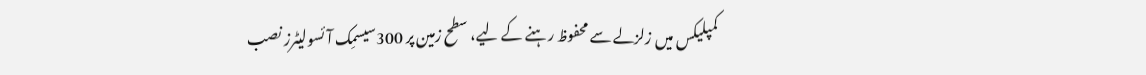کمپلیکس میں زلزلے سے محفوظ رہنے کے لیے، سطح زمین پر 300سیسمِک آئسولیٹرز نصب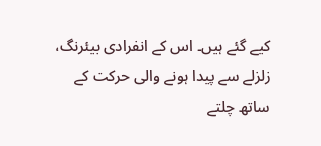کیے گئے ہیں۔ اس کے انفرادی بیئرنگ، زلزلے سے پیدا ہونے والی حرکت کے ساتھ چلتے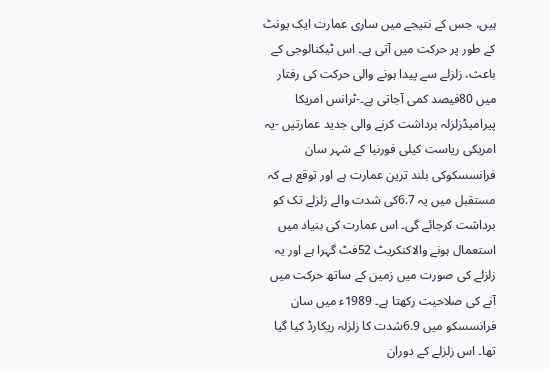ہیں، جس کے نتیجے میں ساری عمارت ایک یونٹ کے طور پر حرکت میں آتی ہے۔ اس ٹیکنالوجی کے باعث، زلزلے سے پیدا ہونے والی حرکت کی رفتار میں 80فیصد کمی آجاتی ہے۔-ٹرانس امریکا پیرامیڈزلزلہ برداشت کرنے والی جدید عمارتیں -یہ امریکی ریاست کیلی فورنیا کے شہر سان فرانسسکوکی بلند ترین عمارت ہے اور توقع ہے کہ مستقبل میں یہ 6.7کی شدت والے زلزلے تک کو برداشت کرجائے گی۔ اس عمارت کی بنیاد میں استعمال ہونے والاکنکریٹ 52فٹ گہرا ہے اور یہ زلزلے کی صورت میں زمین کے ساتھ حرکت میں آنے کی صلاحیت رکھتا ہے۔ 1989ء میں سان فرانسسکو میں 6.9شدت کا زلزلہ ریکارڈ کیا گیا تھا۔ اس زلزلے کے دوران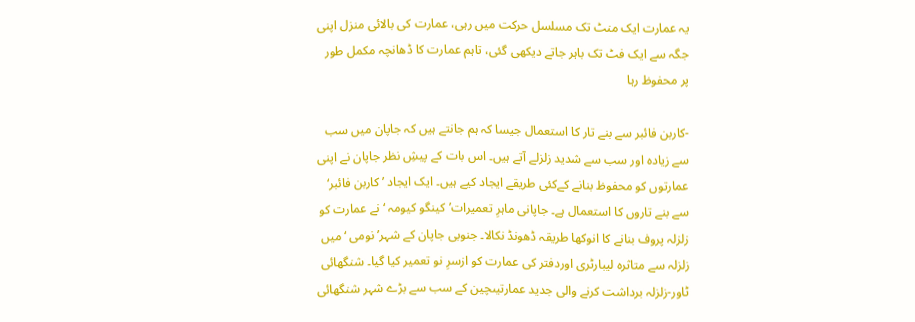یہ عمارت ایک منٹ تک مسلسل حرکت میں رہی، عمارت کی بالائی منزل اپنی جگہ سے ایک فٹ تک باہر جاتے دیکھی گئی، تاہم عمارت کا ڈھانچہ مکمل طور پر محفوظ رہا

-کاربن فائبر سے بنے تار کا استعمال جیسا کہ ہم جانتے ہیں کہ جاپان میں سب سے زیادہ اور سب سے شدید زلزلے آتے ہیں۔ اس بات کے پیشِ نظر جاپان نے اپنی عمارتوں کو محفوظ بنانے کےکئی طریقے ایجاد کیے ہیں۔ ایک ایجاد ’کاربن فائبر‘ سے بنے تاروں کا استعمال ہے۔ جاپانی ماہرِ تعمیرات’کینگو کیومہ ‘نے عمارت کو زلزلہ پروف بنانے کا انوکھا طریقہ ڈھونڈ نکالا۔ جنوبی جاپان کے شہر’ نومی ‘ میں زلزلہ سے متاثرہ لیبارٹری اوردفتر کی عمارت کو ازسرِ نو تعمیر کیا گیا۔ شنگھائی ٹاور-زلزلہ برداشت کرنے والی جدید عمارتیںچین کے سب سے بڑے شہر شنگھائی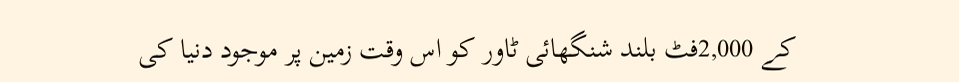کے 2,000فٹ بلند شنگھائی ٹاور کو اس وقت زمین پر موجود دنیا کی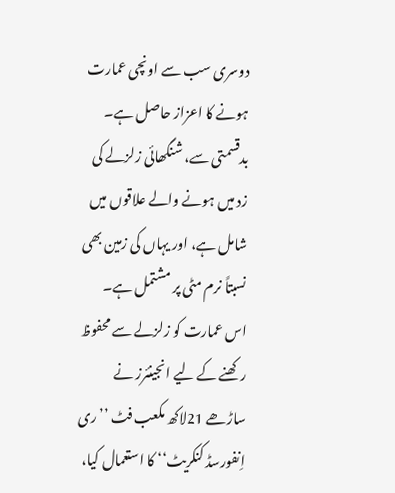دوسری سب سے اونچی عمارت ہونے کا اعزاز حاصل ہے۔ بدقسمتی سے، شنگھائی زلزلے کی زد میں ہونے والے علاقوں میں شامل ہے، اور یہاں کی زمین بھی نسبتاً نرم مٹی پر مشتمل ہے۔ اس عمارت کو زلزلے سے محفوظ رکھنے کے لیے انجینئرز نے ساڑھے 21لاکھ مکعب فٹ ’’ری اِنفورسڈ کنکریٹ‘‘ کا استعمال کیا،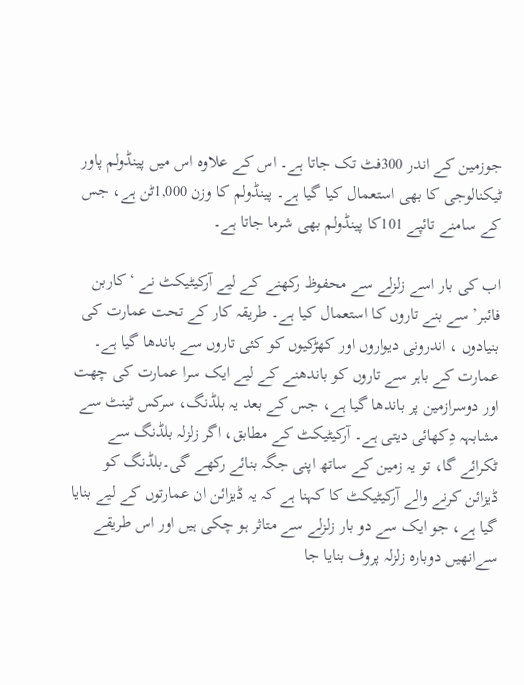جوزمین کے اندر 300فٹ تک جاتا ہے۔ اس کے علاوہ اس میں پینڈولم پاور ٹیکنالوجی کا بھی استعمال کیا گیا ہے۔ پینڈولم کا وزن 1,000ٹن ہے، جس کے سامنے تائپے 101کا پینڈولم بھی شرما جاتا ہے۔

اب کی بار اسے زلزلے سے محفوظ رکھنے کے لیے آرکیٹیکٹ نے ‘کاربن فائبر’ سے بنے تاروں کا استعمال کیا ہے۔ طریقہ کار کے تحت عمارت کی بنیادوں ، اندرونی دیواروں اور کھڑکیوں کو کئی تاروں سے باندھا گیا ہے۔ عمارت کے باہر سے تاروں کو باندھنے کے لیے ایک سرا عمارت کی چھت اور دوسرازمین پر باندھا گیا ہے، جس کے بعد یہ بلڈنگ، سرکس ٹینٹ سے مشابہہ دِکھائی دیتی ہے۔ آرکیٹیکٹ کے مطابق، اگر زلزلہ بلڈنگ سے ٹکرائے گا، تو یہ زمین کے ساتھ اپنی جگہ بنائے رکھے گی۔بلڈنگ کو ڈیزائن کرنے والے آرکیٹیکٹ کا کہنا ہے کہ یہ ڈیزائن ان عمارتوں کے لیے بنایا گیا ہے، جو ایک سے دو بار زلزلے سے متاثر ہو چکی ہیں اور اس طریقے سےانھیں دوبارہ زلزلہ پروف بنایا جا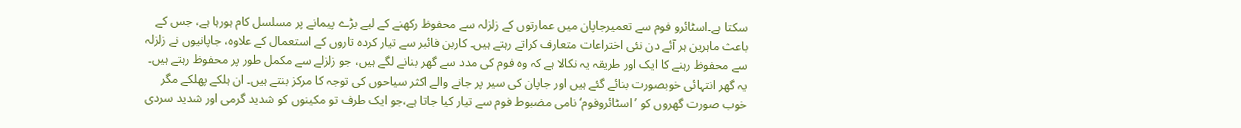سکتا ہے۔اسٹائرو فوم سے تعمیرجاپان میں عمارتوں کے زلزلہ سے محفوظ رکھنے کے لیے بڑے پیمانے پر مسلسل کام ہورہا ہے، جس کے باعث ماہرین ہر آئے دن نئی اختراعات متعارف کراتے رہتے ہیں۔ کاربن فائبر سے تیار کردہ تاروں کے استعمال کے علاوہ، جاپانیوں نے زلزلہ سے محفوظ رہنے کا ایک اور طریقہ یہ نکالا ہے کہ وہ فوم کی مدد سے گھر بنانے لگے ہیں، جو زلزلے سے مکمل طور پر محفوظ رہتے ہیں۔ یہ گھر انتہائی خوبصورت بنائے گئے ہیں اور جاپان کی سیر پر جانے والے اکثر سیاحوں کی توجہ کا مرکز بنتے ہیں۔ ان ہلکے پھلکے مگر خوب صورت گھروں کو ’اسٹائروفوم‘ نامی مضبوط فوم سے تیار کیا جاتا ہے،جو ایک طرف تو مکینوں کو شدید گرمی اور شدید سردی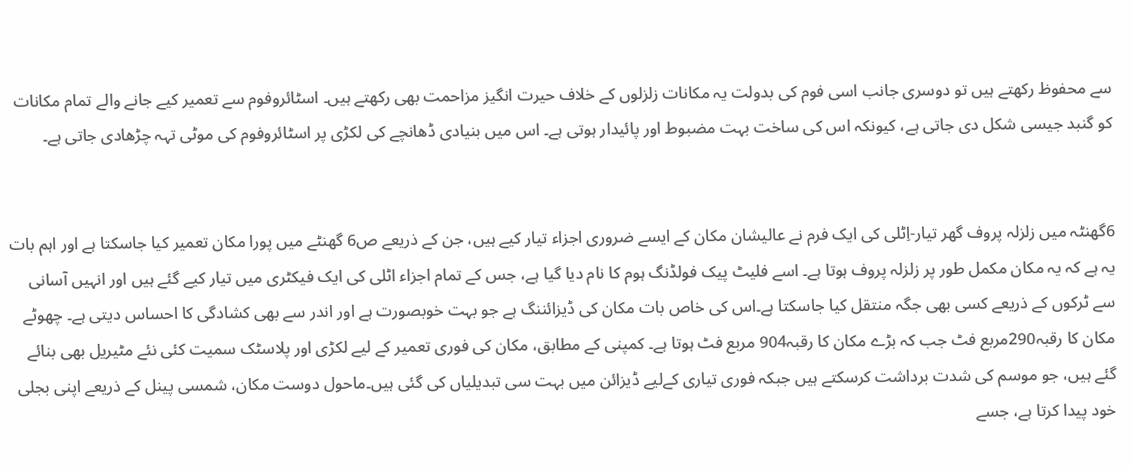سے محفوظ رکھتے ہیں تو دوسری جانب اسی فوم کی بدولت یہ مکانات زلزلوں کے خلاف حیرت انگیز مزاحمت بھی رکھتے ہیں۔ اسٹائروفوم سے تعمیر کیے جانے والے تمام مکانات کو گنبد جیسی شکل دی جاتی ہے، کیونکہ اس کی ساخت بہت مضبوط اور پائیدار ہوتی ہے۔ اس میں بنیادی ڈھانچے کی لکڑی پر اسٹائروفوم کی موٹی تہہ چڑھادی جاتی ہے۔


6گھنٹہ میں زلزلہ پروف گھر تیار-اِٹلی کی ایک فرم نے عالیشان مکان کے ایسے ضروری اجزاء تیار کیے ہیں، جن کے ذریعے ص6 گھنٹے میں پورا مکان تعمیر کیا جاسکتا ہے اور اہم بات یہ ہے کہ یہ مکان مکمل طور پر زلزلہ پروف ہوتا ہے۔ اسے فلیٹ پیک فولڈنگ ہوم کا نام دیا گیا ہے، جس کے تمام اجزاء اٹلی کی ایک فیکٹری میں تیار کیے گئے ہیں اور انہیں آسانی سے ٹرکوں کے ذریعے کسی بھی جگہ منتقل کیا جاسکتا ہے۔اس کی خاص بات مکان کی ڈیزائننگ ہے جو بہت خوبصورت ہے اور اندر سے بھی کشادگی کا احساس دیتی ہے۔ چھوٹے مکان کا رقبہ290مربع فٹ جب کہ بڑے مکان کا رقبہ904 مربع فٹ ہوتا ہے۔ کمپنی کے مطابق، مکان کی فوری تعمیر کے لیے لکڑی اور پلاسٹک سمیت کئی نئے مٹیریل بھی بنائے گئے ہیں، جو موسم کی شدت برداشت کرسکتے ہیں جبکہ فوری تیاری کےلیے ڈیزائن میں بہت سی تبدیلیاں کی گئی ہیں۔ماحول دوست مکان، شمسی پینل کے ذریعے اپنی بجلی خود پیدا کرتا ہے، جسے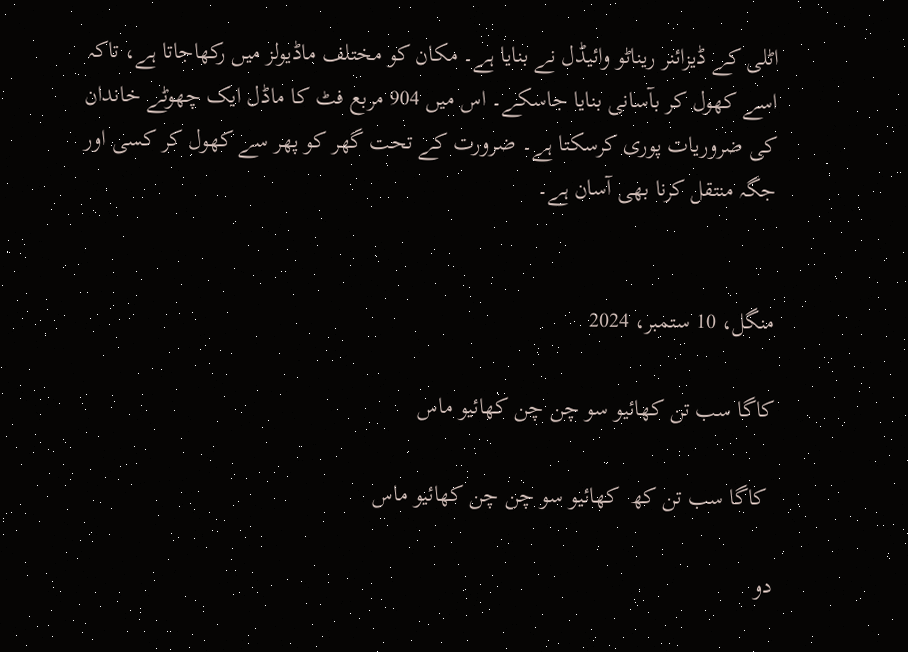اٹلی کے ڈیزائنر ریناٹو وائیڈل نے بنایا ہے۔ مکان کو مختلف ماڈیولز میں رکھاجاتا ہے، تاکہ اسے کھول کر بآسانی بنایا جاسکے۔ اس میں 904 مربع فٹ کا ماڈل ایک چھوٹے خاندان کی ضروریات پوری کرسکتا ہے۔ ضرورت کے تحت گھر کو پھر سے کھول کر کسی اور جگہ منتقل کرنا بھی آسان ہے۔


منگل، 10 ستمبر، 2024

کاگا سب تن کھائیو سو چن چن کھائیو ماس

 کاگا سب تن کھ  کھائیو سو چن چن کھائیو ماس

دو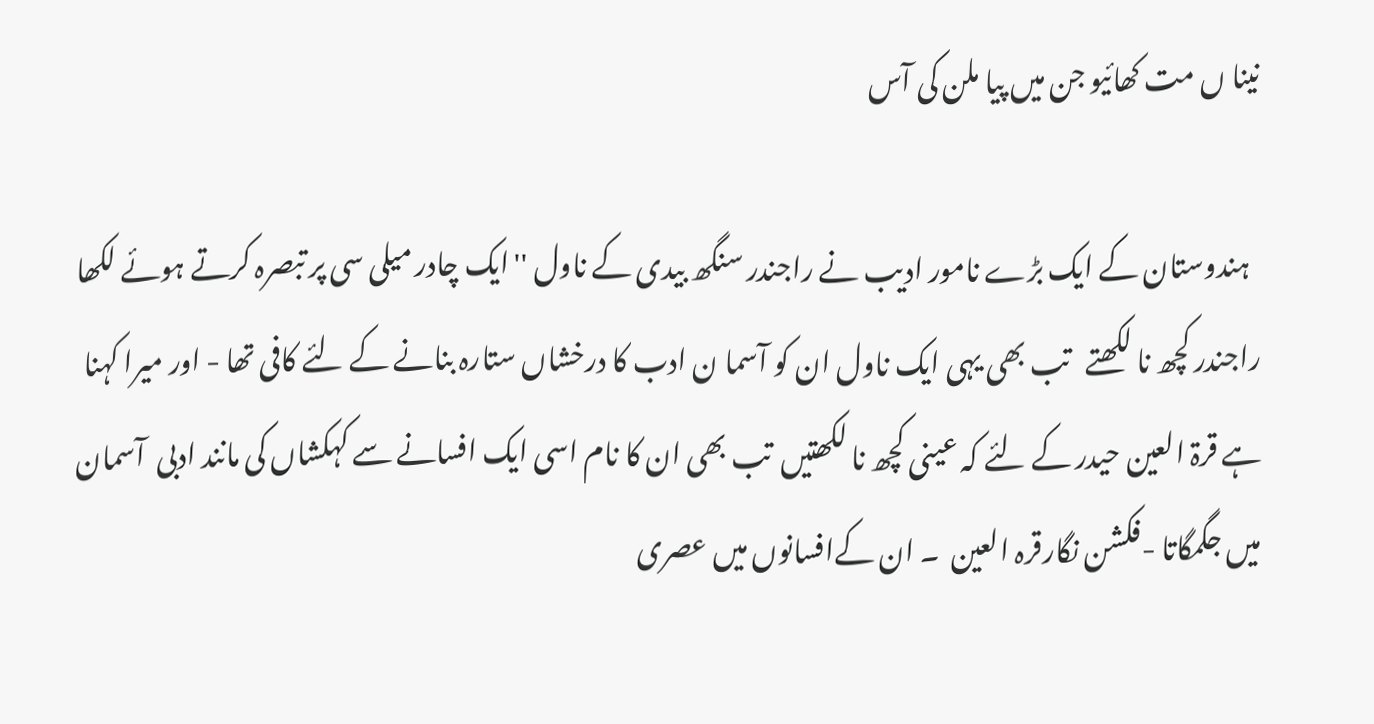نینا ں مت کھائیو جن میں پیا ملن کی آس

  ہندوستان کے ایک بڑے نامور ادیب نے راجندر سنگھ بیدی کے ناول ''ایک چادر میلی سی پر تبصرہ کرتے ہوئے لکھا  راجندر کچھ نا لکھتے   تب بھی یہی ایک ناول ان کو آسما ن ادب کا درخشاں ستارہ بنانے کے لئے کافی تھا - اور میرا کہنا ہے قرۃ العین حیدر کے لئے کہ عینی کچھ نا لکھتیں  تب بھی ان کا نام اسی ایک افسانے سے کہکشاں کی مانند ادبی  آسمان میں جگمگاتا -فکشن نگارقرہ العین  ۔ ان کےافسانوں میں عصری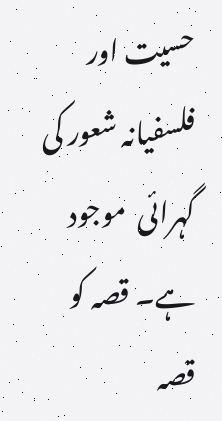حسیت اور فلسفیانہ شعور کی گہرائی  موجود ہے۔ قصہ کو قصہ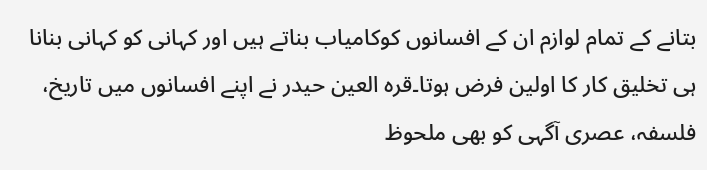بتانے کے تمام لوازم ان کے افسانوں کوکامیاب بناتے ہیں اور کہانی کو کہانی بنانا ہی تخلیق کار کا اولین فرض ہوتا۔قرہ العین حیدر نے اپنے افسانوں میں تاریخ، فلسفہ، عصری آگہی کو بھی ملحوظ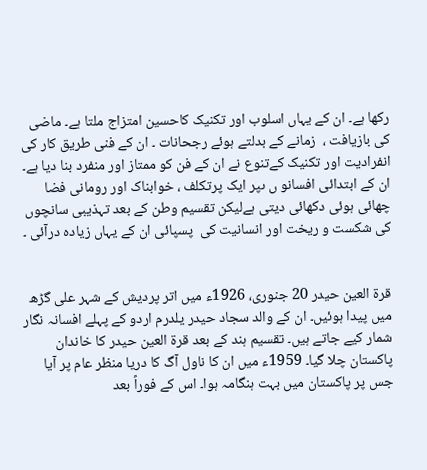رکھا ہے۔ ان کے یہاں اسلوب اور تکنیک کاحسین امتزاج ملتا ہے۔ ماضی کی بازیافت ،  زمانے کے بدلتے ہوئے رجحانات ۔ ان کے فنی طریق کار کی انفرادیت اور تکنیک کےتنوع نے ان کے فن کو ممتاز اور منفرد بنا دیا ہے۔ ان کے ابتدائی افسانو ں ںپر ایک پرتکلف ، خوابناک اور رومانی فضا چھائی ہوئی دکھائی دیتی ہےلیکن تقسیم وطن کے بعد تہذیبی سانچوں کی شکست و ریخت اور انسانیت کی  پسپائی ان کے یہاں زیادہ درآئی ۔


قرۃ العين حيدر 20 جنوری، 1926ء میں اتر پردیش کے شہر علی گڑھ میں پیدا ہوئیں۔ ان کے والد سجاد حیدر یلدرم اردو کے پہلے افسانہ نگار شمار کیے جاتے ہیں۔ تقسیم ہند کے بعد قرۃ العین حیدر کا خاندان پاکستان چلا گیا۔ 1959ء میں ان کا ناول آگ کا دریا منظر عام پر آیا جس پر پاکستان میں بہت ہنگامہ ہوا۔ اس کے فوراً بعد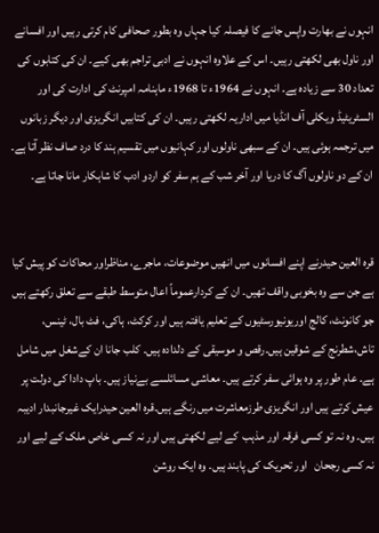انہوں نے بھارت واپس جانے کا فیصلہ کیا جہاں وہ بطور صحافی کام کرتی رہیں اور افسانے اور ناول بھی لکھتی رہیں۔ اس کے علاوہ انہوں نے ادبی تراجم بھی کیے۔ ان کی کتابوں کی تعداد 30 سے زیادہ ہے۔ انہوں نے 1964ء تا 1968ء ماہنامہ امپرنٹ کی ادارت کی اور السٹریٹیڈ ویکلی آف انڈیا میں اداریہ لکھتی رہیں۔ ان کی کتابیں انگریزی اور دیگر زبانوں میں ترجمہ ہوئی ہیں۔ ان کے سبھی ناولوں اور کہانیوں میں تقسیم ہند کا درد صاف نظر آتا ہے۔ ان کے دو ناولوں آگ کا دریا اور آخر شب کے ہم سفر کو اردو ادب کا شاہکار مانا جاتا ہے۔


قرہ العین حیدرنے اپنے افسانوں میں انھیں موضوعات، ماجرے، مناظراور محاکات کو پیش کیا ہے جن سے وہ بخوبی واقف تھیں۔ ان کے کردارعموماً اعال متوسط طبقے سے تعلق رکھتے ہیں جو کانونٹ، کالج اوریونیورسٹیوں کے تعلیم یافتہ ہیں اور کرکٹ، ہاکی، فٹ بال، ٹینس، تاش،شطرنج کے شوقین ہیں۔رقص و موسیقی کے دلدادہ ہیں۔ کلب جانا ان کےشغل میں شامل ہے۔ عام طور پر وہ ہوائی سفر کرتے ہیں۔ معاشی مسائلسے بےنیاز ہیں۔ باپ دادا کی دولت پر عیش کرتے ہیں اور انگریزی طرزمعاشرت میں رنگے ہیں۔قرہ العین حیدرایک غیرجانبدار ادیبہ ہیں۔ وہ نہ تو کسی فرقہ اور مذہب  کے لیے لکھتی ہیں اور نہ کسی خاص ملک کے لیے اور نہ کسی رجحان   اور تحریک کی پابند ہیں۔ وہ ایک روشن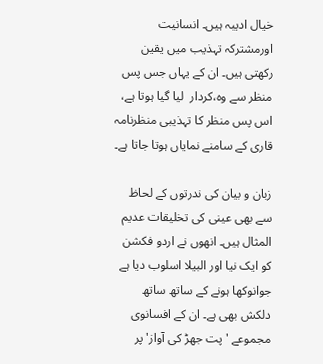خیال ادیبہ ہیں۔ انسانیت اورمشترکہ تہذیب میں یقین رکھتی ہیں۔ ان کے یہاں جس پس منظر سے وہ،کردار  لیا گیا ہوتا ہے، اس پس منظر کا تہذیبی منظرنامہ قاری کے سامنے نمایاں ہوتا جاتا ہے۔

زبان و بیان کی ندرتوں کے لحاظ سے بھی عینی کی تخلیقات عدیم المثال ہیں۔ انھوں نے اردو فکشن کو ایک نیا اور البیلا اسلوب دیا ہے جوانوکھا ہونے کے ساتھ ساتھ دلکش بھی ہے۔ ان کے افسانوی مجموعے 'پت جھڑ کی آواز' پر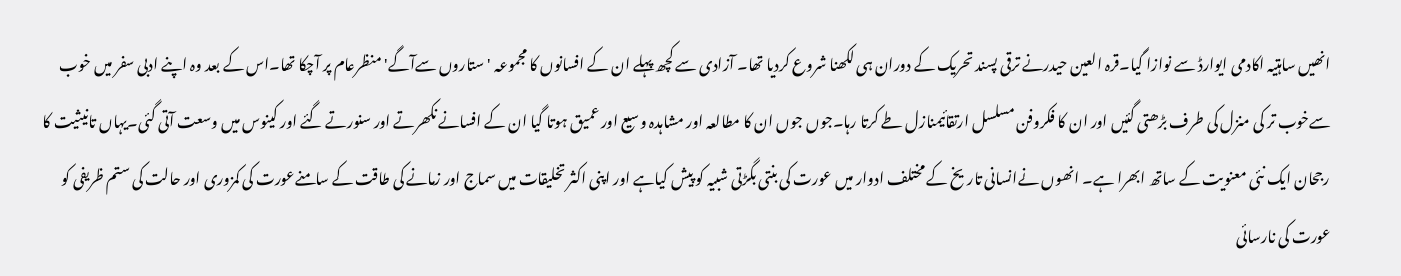انھیں ساہتیہ اکادمی ایوارڈ سے نوازا گیا۔قرہ العین حیدرنے ترقی پسند تحریک کے دوران ہی لکھنا شروع کردیا تھا۔ آزادی سے کچھ پہلے ان کے افسانوں کا مجموعہ 'ستاروں سےآگے' منظرعام پر آچکا تھا۔اس کے بعد وہ اپنے ادبی سفر میں خوب سےخوب تر کی منزل کی طرف بڑھتی گئیں اور ان کا فکروفن مسلسل ارتقائیمنازل طے کرتا رہا۔جوں جوں ان کا مطالعہ اور مشاہدہ وسیع اور عمیق ہوتا گیا ان کے افسانے نکھرتے اور سنورتے گئے اور کینوس میں وسعت آتی گئی۔یہاں تانیثیت کا رجحان ایک نئی معنویت کے ساتھ ابھرا ہے۔ انھوں نےانسانی تاریخ کے مختلف ادوار میں عورت کی بنتی بگڑتی شبیہ کو پیش کیاہے اور اپنی اکثر تخلیقات میں سماج اور زمانے کی طاقت کے سامنےعورت کی کمزوری اور حالت کی ستم ظریفی کو عورت کی نارسائی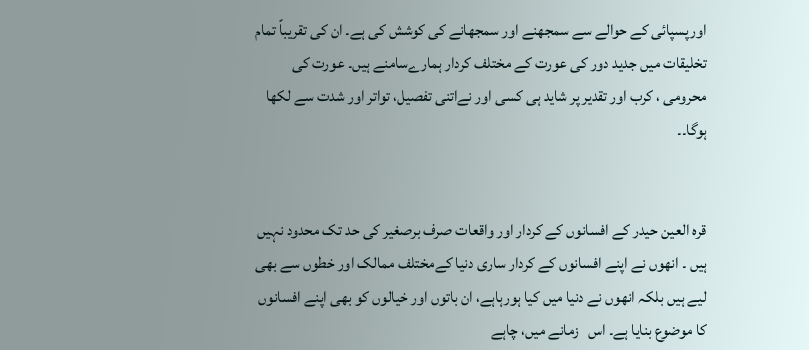اورپسپائی کے حوالے سے سمجھنے اور سمجھانے کی کوشش کی ہے۔ ان کی تقریباً تمام تخلیقات میں جدید دور کی عورت کے مختلف کردار ہمارےسامنے ہیں۔ عورت کی محرومی ، کرب اور تقدیر پر شاید ہی کسی اور نےاتنی تفصیل، تواتر اور شدت سے لکھا ہوگا۔۔


قرہ العین حیدر کے افسانوں کے کردار اور واقعات صرف برصغیر کی حد تک محدود نہیں ہیں ۔ انھوں نے اپنے افسانوں کے کردار ساری دنیا کےمختلف ممالک اور خطوں سے بھی لیے ہیں بلکہ انھوں نے دنیا میں کیا ہورہاہے، ان باتوں اور خیالوں کو بھی اپنے افسانوں کا موضوع بنایا ہے۔ اس   زمانے میں، چاہے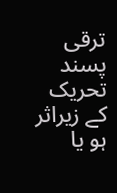ترقی پسند تحریک کے زیراثر ہو یا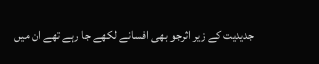جدیدیت کے زیر اثرجو بھی افسانے لکھے جا رہے تھے ان میں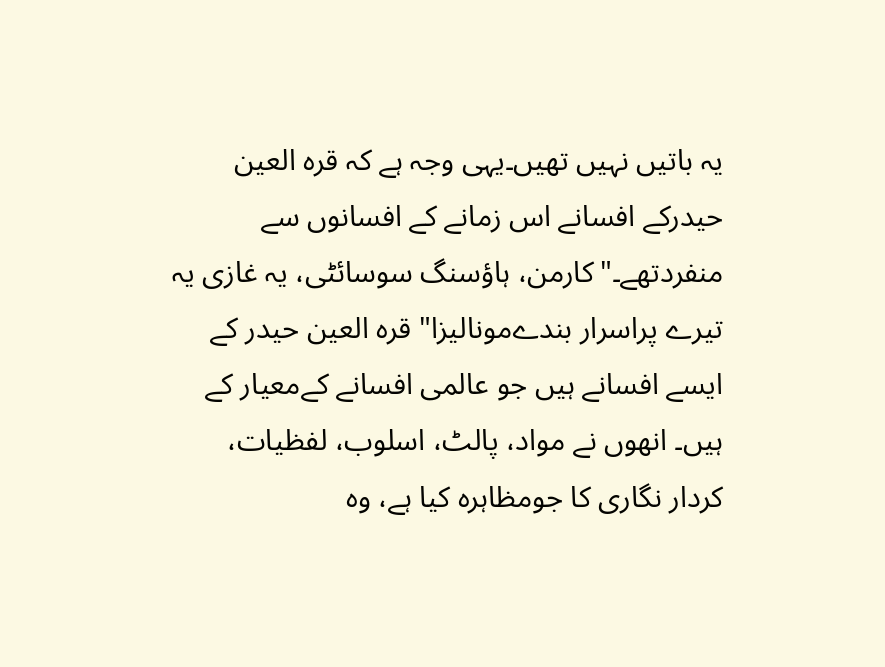یہ باتیں نہیں تھیں۔یہی وجہ ہے کہ قرہ العین حیدرکے افسانے اس زمانے کے افسانوں سے منفردتھے۔"کارمن، ہاؤسنگ سوسائٹی، یہ غازی یہ تیرے پراسرار بندےمونالیزا" قرہ العین حیدر کے ایسے افسانے ہیں جو عالمی افسانے کےمعیار کے ہیں۔ انھوں نے مواد، پالٹ، اسلوب، لفظیات، کردار نگاری کا جومظاہرہ کیا ہے، وہ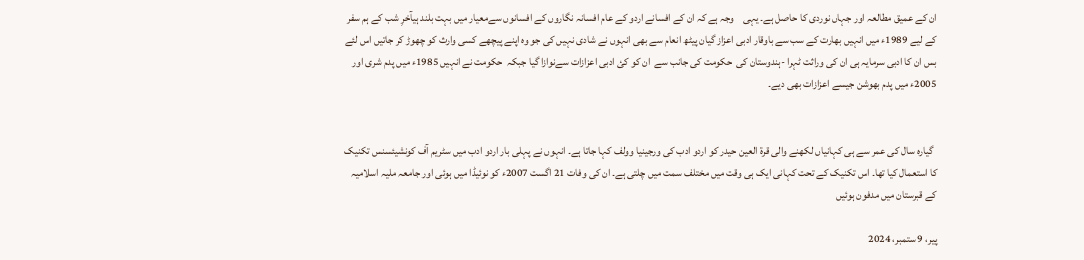ان کے عمیق مطالعہ اور جہاں نوردی کا حاصل ہے۔ یہی    وجہ ہے کہ ان کے افسانے اردو کے عام افسانہ نگاروں کے افسانوں سےمعیار میں بہت بلند ہیآخرِ شب کے ہم سفر کے لیے 1989ء میں انہیں بھارت کے سب سے باوقار ادبی اعزاز گیان پیٹھ انعام سے بھی انہوں نے شادی نہیں کی جو وہ اپنے پیچھے کسی وارث کو چھوڑ کر جاتیں اس لئے بس ان کا ادبی سرمایہ ہی ان کی وراثت ٹہرا -ہندوستان کی  حکومت کی جانب سے  ان کو کئ ادبی اعزازات سےنوازا گیا جبکہ  حکومت نے انہیں 1985ء میں پدم شری اور 2005ء میں پدم بھوشن جیسے اعزازات بھی دیے۔


  گیارہ سال کی عمر سے ہی کہانیاں لکھنے والی قرۃ العین حیدر کو اردو ادب کی ورجینیا وولف کہا جاتا ہے۔ انہوں نے پہلی بار اردو ادب میں سٹریم آف کونشیئسنس تکنیک کا استعمال کیا تھا۔ اس تکنیک کے تحت کہانی ایک ہی وقت میں مختلف سمت میں چلتی ہے۔ ان کی وفات 21 اگست 2007ء کو نوئیڈا میں ہوئی اور جامعہ ملیہ اسلامیہ کے قبرستان میں مدفون ہوئیں

پیر، 9 ستمبر، 2024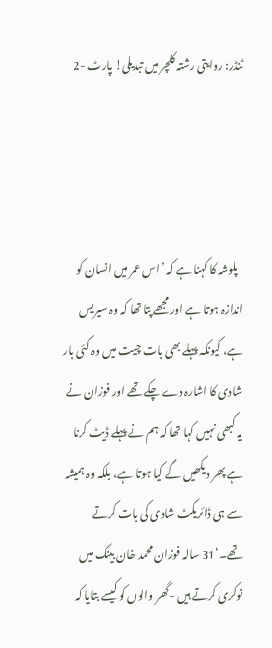ٹنڈر: روایتی رشتہ کلچر میں تبدیلی! پارٹ -2




  پلوشہ کا کہنا ہے کہ ’اس عمر میں انسان کو اندازہ ہوتا ہے اور مجھے پتا تھا کہ وہ سیریس ہے، کیونکہ پہلے بھی بات چیت میں وہ کئی بار شادی کا اشارہ دے چکے تھے اور فوزان نے یہ کبھی نہیں کہا تھا کہ ہم نے پہلے ڈیٹ کرنا ہے پھر دیکھیں گے کیا ہوتا ہے، بلکہ وہ ہمیشہ سے ہی ڈائریکٹ شادی کی بات کرتے تھے۔‘31 سالہ فوزان محمد خان بینک میں نوکری کرتے ہیں -گھر والوں کو کیسے بتایا کہ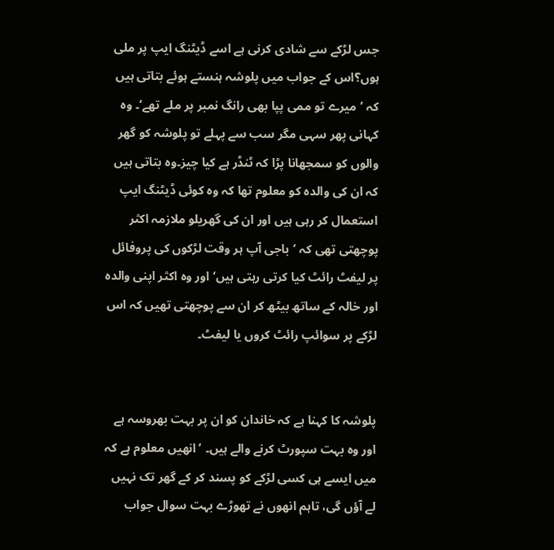جس لڑکے سے شادی کرنی ہے اسے ڈیٹنگ ایپ پر ملی ہوں؟اس کے جواب میں پلوشہ ہنستے ہوئے بتاتی ہیں کہ ’میرے تو ممی پپا بھی رانگ نمبر پر ملے تھے‘۔ وہ کہانی پھر سہی مگر سب سے پہلے تو پلوشہ کو گھر والوں کو سمجھانا پڑا کہ ٹنڈر ہے کیا چیز۔وہ بتاتی ہیں کہ ان کی والدہ کو معلوم تھا کہ وہ کوئی ڈیٹنگ ایپ استعمال کر رہی ہیں اور ان کی گھریلو ملازمہ اکثر پوچھتی تھی کہ ’باجی آپ ہر وقت لڑکوں کی پروفائل پر لیفٹ رائٹ کیا کرتی رہتی ہیں‘ اور وہ اکثر اپنی والدہ اور خالہ کے ساتھ بیٹھ کر ان سے پوچھتی تھیں کہ اس لڑکے پر سوائپ رائٹ کروں یا لیفٹ۔


پلوشہ کا کہنا ہے کہ خاندان کو ان پر بہت بھروسہ ہے اور وہ بہت سپورٹ کرنے والے ہیں۔ ’انھیں معلوم ہے کہ میں ایسے ہی کسی لڑکے کو پسند کر کے گھر تک نہیں لے آؤں گی، تاہم انھوں نے تھوڑے بہت سوال جواب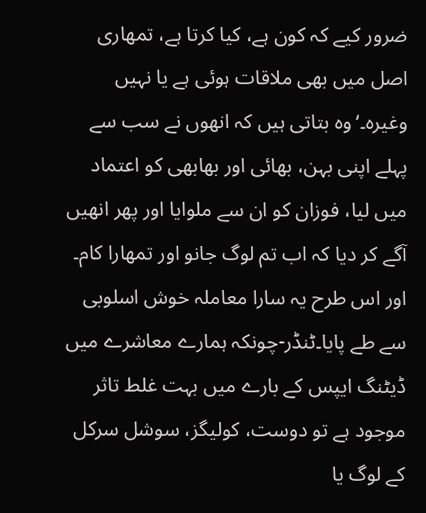ضرور کیے کہ کون ہے، کیا کرتا ہے، تمھاری اصل میں بھی ملاقات ہوئی ہے یا نہیں وغیرہ۔‘وہ بتاتی ہیں کہ انھوں نے سب سے پہلے اپنی بہن، بھائی اور بھابھی کو اعتماد میں لیا، فوزان کو ان سے ملوایا اور پھر انھیں آگے کر دیا کہ اب تم لوگ جانو اور تمھارا کام۔ اور اس طرح یہ سارا معاملہ خوش اسلوبی سے طے پایا۔ٹنڈر-چونکہ ہمارے معاشرے میں ڈیٹنگ ایپس کے بارے میں بہت غلط تاثر موجود ہے تو دوست، کولیگز، سوشل سرکل کے لوگ یا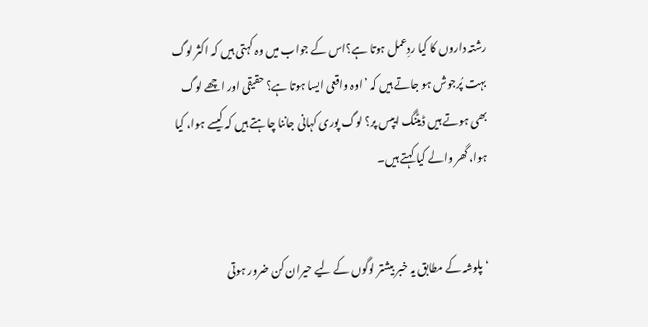رشتہ داروں کا کیا ردِعمل ہوتا ہے؟اس کے جواب میں وہ کہتی ہیں کہ اکثر لوگ بہت پُرجوش ہو جاتے ہیں کہ ’اوہ واقعی ایسا ہوتا ہے؟ حقیقی اور اچھے لوگ بھی ہوتے ہیں ڈیٹنگ ایپس پر؟ لوگ پوری کہانی جاننا چاہتے ہیں کہ کیسے ہوا، کیا ہوا، گھر والے کیا کہتے ہیں۔


‘ پلوشہ کے مطابق یہ خبر بیشتر لوگوں کے لیے حیران کن ضرور ہوتی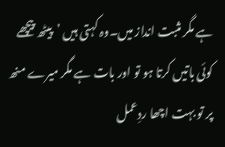ہے مگر مثبت انداز میں۔وہ کہتی ہیں ’پیٹھ پیچھے کوئی باتیں کرتا ہو تو اور بات ہے مگر میرے منھ پر تو بہت اچھا ردِعمل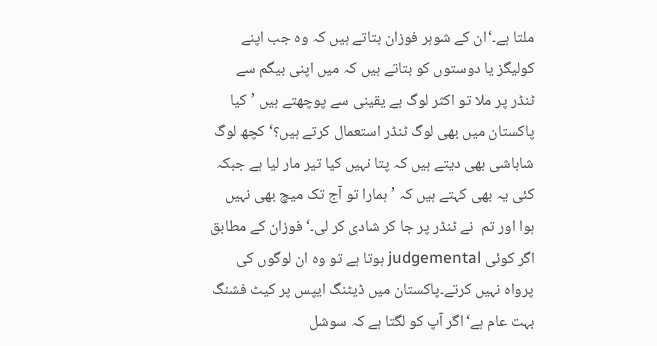ملتا ہے۔‘ان کے شوہر فوزان بتاتے ہیں کہ وہ جب اپنے کولیگز یا دوستوں کو بتاتے ہیں کہ میں اپنی بیگم سے ٹنڈر پر ملا تو اکثر لوگ بے یقینی سے پوچھتے ہیں ’کیا پاکستان میں بھی لوگ ٹنڈر استعمال کرتے ہیں؟‘ کچھ لوگ شاباشی بھی دیتے ہیں کہ پتا نہیں کیا تیر مار لیا ہے جبکہ کئی یہ بھی کہتے ہیں کہ ’ہمارا تو آج تک میچ بھی نہیں ہوا اور تم  نے ٹنڈر پر جا کر شادی کر لی۔‘ فوزان کے مطابق اگر کوئی judgemental ہوتا ہے تو وہ ان لوگوں کی پرواہ نہیں کرتے۔پاکستان میں ڈیٹنگ ایپس پر کیٹ فشنگ بہت عام ہے‘اگر آپ کو لگتا ہے کہ سوشل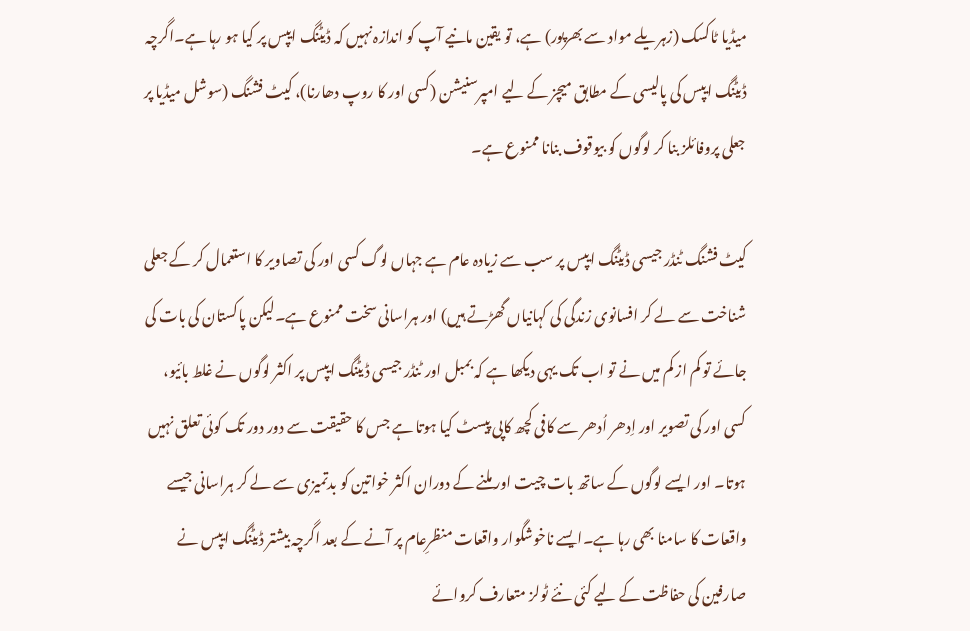میڈیا ٹاکسک (زہریلے مواد سے بھرپور) ہے، تو یقین مانیے آپ کو اندازہ نہیں کہ ڈیٹنگ ایپس پر کیا ہو رہا ہے۔اگرچہ ڈیٹنگ ایپس کی پالیسی کے مطابق میچز کے لیے امپرسنیشن (کسی اور کا روپ دھارنا)، کیٹ فشنگ (سوشل میڈیا پر جعلی پروفائلز بنا کر لوگوں کو بیوقوف بنانا ممنوع ہے۔

کیٹ فشنگ ٹنڈر جیسی ڈیٹنگ ایپس پر سب سے زیادہ عام ہے جہاں لوگ کسی اور کی تصاویر کا استعمال کر کے جعلی شناخت سے لے کر افسانوی زندگی کی کہانیاں گھڑتے ہیں) اور ہراسانی سخت ممنوع ہے۔لیکن پاکستان کی بات کی جائے تو کم از کم میں نے تو اب تک یہی دیکھا ہے کہ بمبل اور ٹنڈر جیسی ڈیٹنگ ایپس پر اکثر لوگوں نے غلط بائیو، کسی اور کی تصویر اور اِدھر اُدھر سے کافی کچھ کاپی پیسٹ کیا ہوتا ہے جس کا حقیقت سے دور دور تک کوئی تعلق نہیں ہوتا۔ اور ایسے لوگوں کے ساتھ بات چیت اور ملنے کے دوران اکثر خواتین کو بدتمیزی سے لے کر ہراسانی جیسے واقعات کا سامنا بھی رہا ہے۔ایسے ناخوشگوار واقعات منظرِعام پر آنے کے بعد اگرچہ بیشتر ڈیٹنگ ایپس نے صارفین کی حفاظت کے لیے کئی نئے ٹولز متعارف کروائے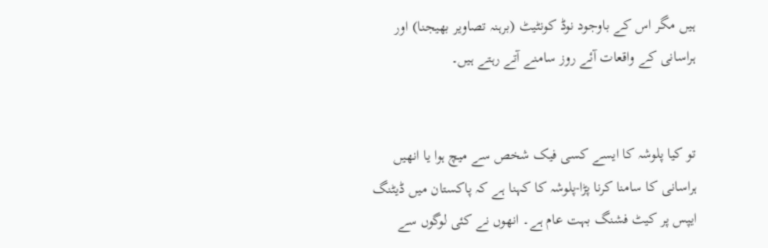ہیں مگر اس کے باوجود نوڈ کونٹیٹ (برہنہ تصاویر بھیجنا) اور ہراسانی کے واقعات آئے روز سامنے آتے رہتے ہیں۔


تو کیا پلوشہ کا ایسے کسی فیک شخص سے میچ ہوا یا انھیں ہراسانی کا سامنا کرنا پڑا-پلوشہ کا کہنا ہے کہ پاکستان میں ڈیٹنگ ایپس پر کیٹ فشنگ بہت عام ہے۔ انھوں نے کئی لوگوں سے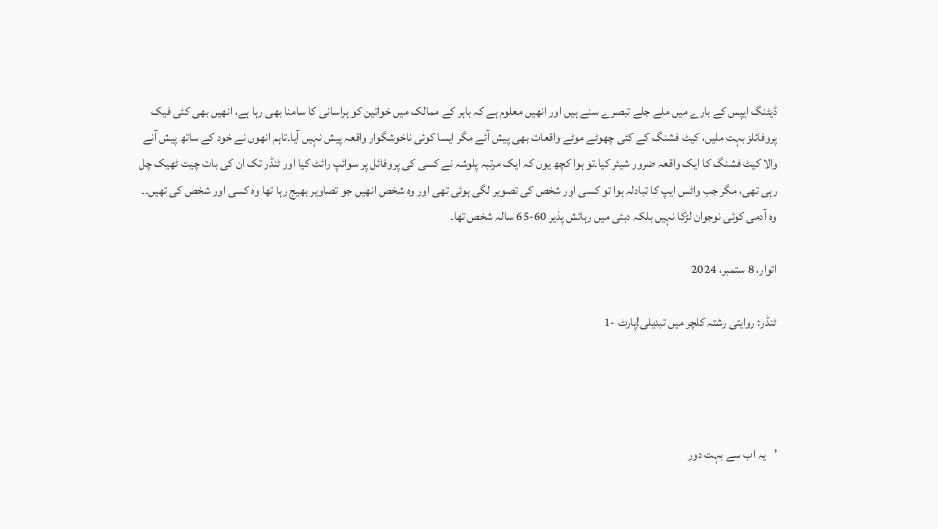ڈیٹنگ ایپس کے بارے میں ملے جلے تبصرے سنے ہیں اور انھیں معلوم ہے کہ باہر کے ممالک میں خواتین کو ہراسانی کا سامنا بھی رہا ہے، انھیں بھی کئی فیک پروفائلز بہت ملیں، کیٹ فشنگ کے کئی چھوٹے موٹے واقعات بھی پیش آئے مگر ایسا کوئی ناخوشگوار واقعہ پیش نہیں آیا۔تاہم انھوں نے خود کے ساتھ پیش آنے والا کیٹ فشنگ کا ایک واقعہ ضرور شیئر کیا۔تو ہوا کچھ یوں کہ ایک مرتبہ پلوشہ نے کسی کی پروفائل پر سوائپ رائٹ کیا اور ٹنڈر تک ان کی بات چیت ٹھیک چل رہی تھی، مگر جب واٹس ایپ کا تبادلہ ہوا تو کسی اور شخص کی تصویر لگی ہوئی تھی اور وہ شخص انھیں جو تصاویر بھیج رہا تھا وہ کسی اور شخص کی تھیں۔۔ وہ آدمی کوئی نوجوان لڑکا نہیں بلکہ دبئی میں رہائش پذیر 60-65 سالہ شخص تھا۔

اتوار، 8 ستمبر، 2024

ٹنڈر: روایتی رشتہ کلچر میں تبدیلی!پارٹ -1




’   یہ اب سے بہت دور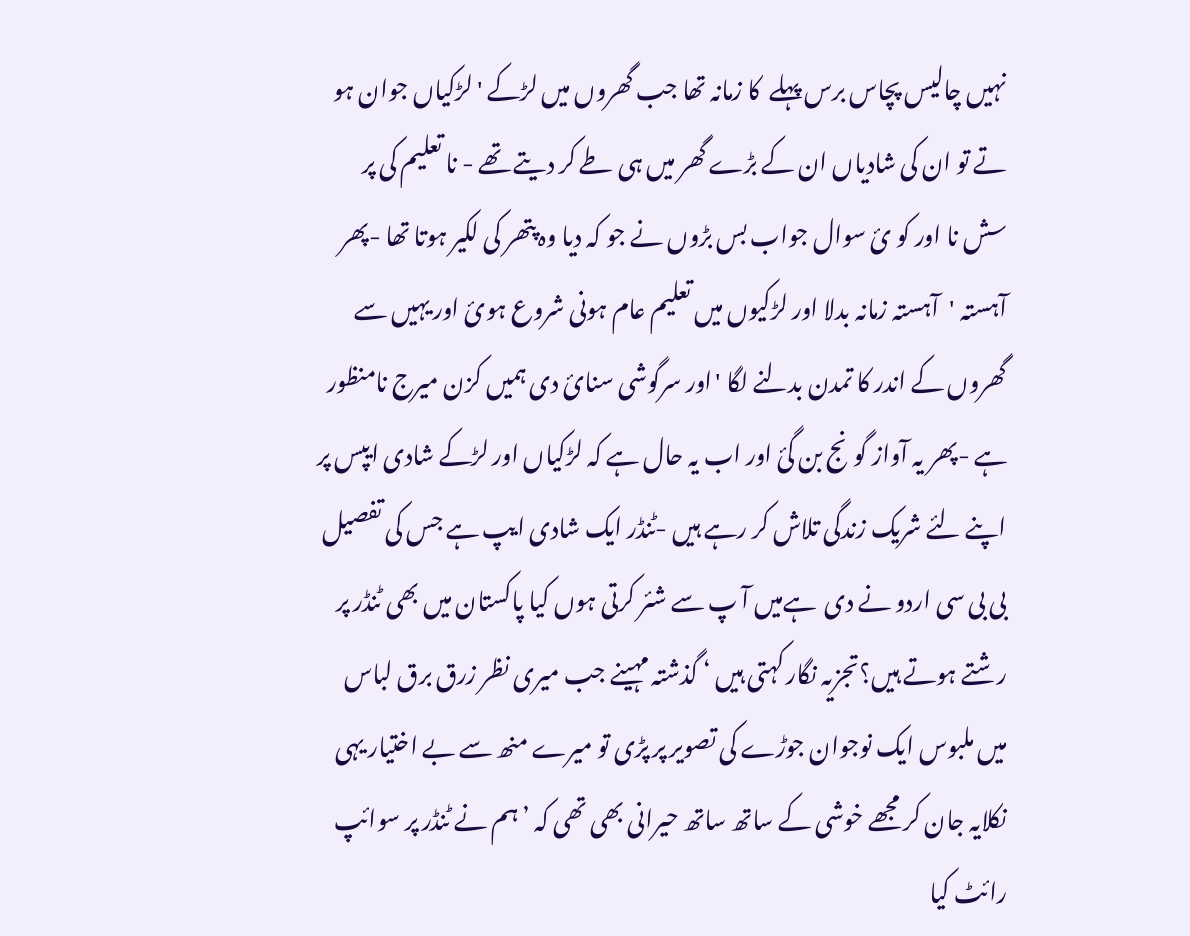نہیں چالیس پچاس برس پہلے  کا زمانہ تھا جب گھروں میں لڑکے 'لڑکیاں جوان ہو تے تو ان کی شادیاں ان کے بڑے گھر میں ہی طے کر دیتے تھے - نا تعلیم کی پر سش نا اور کو ئ سوال جواب بس بڑوں نے جو کہ دیا وہ پتھر کی لکیر ہوتا تھا -پھر آہستہ 'آہستہ زمانہ بدلا اور لڑکیوں میں تعلیم عام ہونی شروع ہوئ اور یہیں سے گھروں کے اندر کا تمدن بدلنے لگا 'اور سرگوشی سنائ دی ہمیں کزن میرج نامنظور ہے -پھر یہ آواز گونج بن گئ اور اب یہ حال ہے کہ لڑکیاں اور لڑکے شادی ایپس پر اپنے لئے شریک زندگی تلاش کر رہے ہیں -ٹنڈر ایک شادی ایپ ہے جس کی تفصیل  بی بی سی اردو نے دی  ہےمیں آ پ سے شئر کرتی ہوں کیا پاکستان میں بھی ٹنڈر پر رشتے ہوتے ہیں؟تجزیہ نگار کہتی ہیں ‘ گذشتہ مہینے جب میری نظر زرق برق لباس میں ملبوس ایک نوجوان جوڑے کی تصویر پر پڑی تو میرے منھ سے بے اختیار یہی نکلایہ جان کر مجھے خوشی کے ساتھ ساتھ حیرانی بھی تھی کہ ’ہم نے ٹنڈر پر سوائپ رائٹ کیا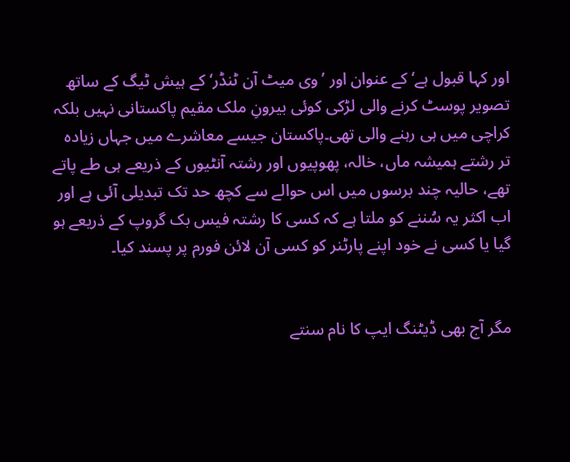اور کہا قبول ہے‘ کے عنوان اور ’وی میٹ آن ٹنڈر‘ کے ہیش ٹیگ کے ساتھ تصویر پوسٹ کرنے والی لڑکی کوئی بیرونِ ملک مقیم پاکستانی نہیں بلکہ کراچی میں ہی رہنے والی تھی۔پاکستان جیسے معاشرے میں جہاں زیادہ تر رشتے ہمیشہ ماں، خالہ، پھوپیوں اور رشتہ آنٹیوں کے ذریعے ہی طے پاتے تھے، حالیہ چند برسوں میں اس حوالے سے کچھ حد تک تبدیلی آئی ہے اور اب اکثر یہ سُننے کو ملتا ہے کہ کسی کا رشتہ فیس بک گروپ کے ذریعے ہو گیا یا کسی نے خود اپنے پارٹنر کو کسی آن لائن فورم پر پسند کیا۔


مگر آج بھی ڈیٹنگ ایپ کا نام سنتے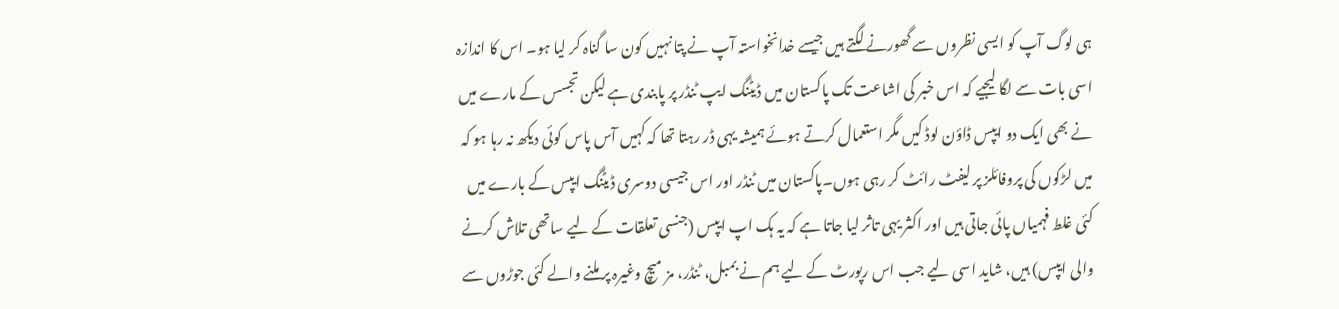ہی لوگ آپ کو ایسی نظروں سے گھورنے لگتے ہیں جیسے خدانخواستہ آپ نے پتا نہیں کون سا گناہ کر لیا ہو۔ اس کا اندازہ اسی بات سے لگا لیجیے کہ اس خبر کی اشاعت تک پاکستان میں ڈیٹنگ ایپ ٹنڈر پر پابندی ہے لیکن تجسس کے مارے میں نے بھی ایک دو ایپس ڈاؤن لوڈ کیں مگر استعمال کرتے ہوئے ہمیشہ یہی ڈر رہتا تھا کہ کہیں آس پاس کوئی دیکھ نہ رہا ہو کہ میں لڑکوں کی پروفائلز پر لیفٹ رائٹ کر رہی ہوں۔پاکستان میں ٹنڈر اور اس جیسی دوسری ڈیٹنگ ایپس کے بارے میں کئی غلط فہمیاں پائی جاتی ہیں اور اکثر یہی تاثر لیا جاتا ہے کہ یہ ہک اپ ایپس (جنسی تعلقات کے لیے ساتھی تلاش کرنے والی ایپس) ہیں، شاید اسی لیے جب اس رپورٹ کے لیے ہم نے بمبل، ٹنڈر، مز میچ وغیرہ پر ملنے والے کئی جوڑوں سے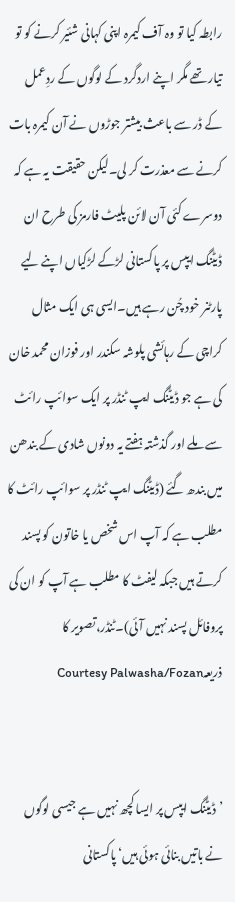رابطہ کیا تو وہ آف کیمرہ اپنی کہانی شئیر کرنے کو تو تیار تھے مگر اپنے اردگرد کے لوگوں کے ردِعمل کے ڈر سے باعث بیشتر جوڑوں نے آن کیمرہ بات کرنے سے معذرت کر لی۔لیکن حقیقت یہ ہے کہ دوسرے کئی آن لائن پلیٹ فارمز کی طرح ان ڈیٹنگ ایپس پر پاکستانی لڑکے لڑکیاں اپنے لیے پارٹنر خود چُن رہے ہیں۔ایسی ہی ایک مثال کراچی کے رہائشی پلوشہ سکندر اور فوزان محمد خان کی ہے جو ڈیٹنگ ایپ ٹنڈر پر ایک سوائپ رائٹ سے ملے اور گذشتہ ہفتے یہ دونوں شادی کے بندھن میں بندھ گئے (ڈیٹنگ ایپ ٹنڈر پر سوائپ رائٹ کا مطلب ہے کہ آپ اس شخص یا خاتون کو پسند کرتے ہیں جبکہ لیفٹ کا مطلب ہے آپ کو ان کی پروفائل پسند نہیں آئی)۔ٹنڈر،تصویر کا ذریعہCourtesy Palwasha/Fozan


’ڈیٹنگ ایپس پر ایسا کچھ نہیں ہے جیسی لوگوں نے باتیں بنائی ہوئی ہیں‘پاکستانی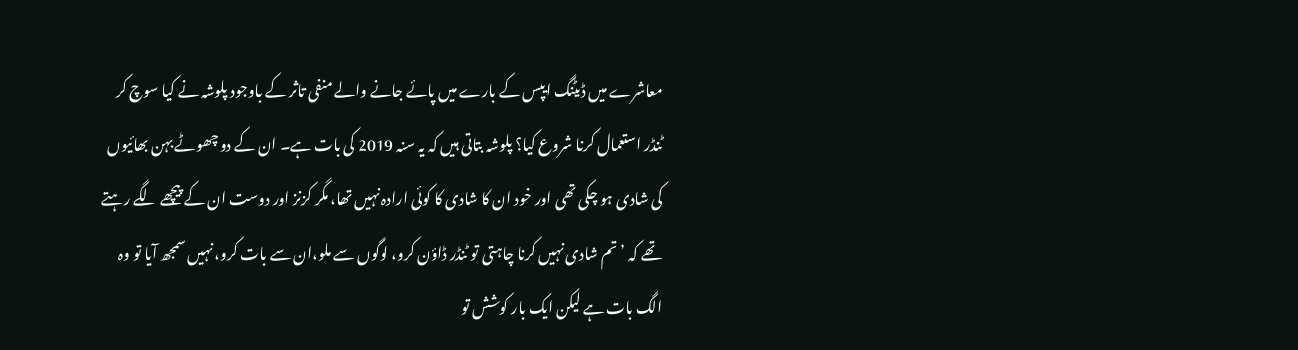معاشرے میں ڈیٹنگ ایپس کے بارے میں پائے جانے والے منفی تاثر کے باوجود پلوشہ نے کیا سوچ کر ٹنڈر استعمال کرنا شروع کیا؟ پلوشہ بتاتی ہیں کہ یہ سنہ 2019 کی بات ہے۔ ان کے دو چھوٹے بہن بھائیوں کی شادی ہو چکی تھی اور خود ان کا شادی کا کوئی ارادہ نہیں تھا، مگر کزنز اور دوست ان کے پیچھے لگے رہتے تھے کہ ’تم شادی نہیں کرنا چاہتی تو ٹنڈر ڈاؤن کرو، لوگوں سے ملو،ان سے بات کرو، نہیں سمجھ آیا تو وہ الگ بات ہے لیکن ایک بار کوشش تو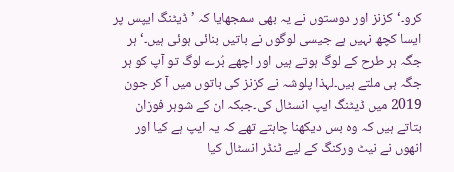کرو۔‘کزنز اور دوستوں نے یہ بھی سمجھایا کہ ’ڈیٹنگ ایپس پر ایسا کچھ نہیں ہے جیسی لوگوں نے باتیں بنائی ہوئی ہیں۔‘ ہر جگہ ہر طرح کے لوگ ہوتے ہیں اور اچھے بُرے لوگ تو آپ کو ہر جگہ ہی ملتے ہیں۔لہذا پلوشہ نے کزنز کی باتوں میں آ کر جون 2019 میں ڈیٹنگ ایپ انسٹال کی۔جبکہ ان کے شوہر فوزان بتاتے ہیں کہ وہ بس دیکھنا چاہتے تھے کہ یہ ایپ ہے کیا اور انھوں نے نیٹ ورکنگ کے لیے ٹنڈر انسٹال کیا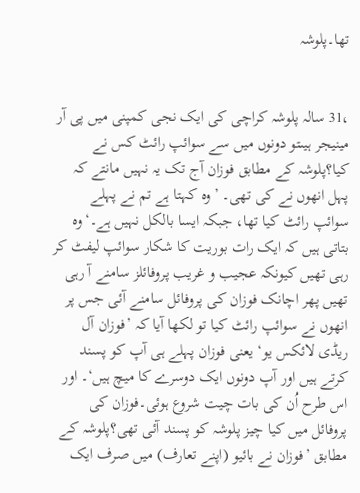تھا۔پلوشہ


،31 سالہ پلوشہ کراچی کی ایک نجی کمپنی میں پی آر مینیجر ہیںتو دونوں میں سے سوائپ رائٹ کس نے کیا؟پلوشہ کے مطابق فوزان آج تک یہ نہیں مانتے کہ پہل انھوں نے کی تھی۔ ’وہ کہتا ہے تم نے پہلے سوائپ رائٹ کیا تھا، جبکہ ایسا بالکل نہیں ہے۔‘وہ بتاتی ہیں کہ ایک رات بوریت کا شکار سوائپ لیفٹ کر رہی تھیں کیونکہ عجیب و غریب پروفائلز سامنے آ رہی تھیں پھر اچانک فوزان کی پروفائل سامنے آئی جس پر انھوں نے سوائپ رائٹ کیا تو لکھا آیا کہ ’فوزان آل ریڈی لائکس یو‘ یعنی فوزان پہلے ہی آپ کو پسند کرتے ہیں اور آپ دونوں ایک دوسرے کا میچ ہیں‘۔ اور اس طرح اُن کی بات چیت شروع ہوئی۔فوزان کی پروفائل میں کیا چیز پلوشہ کو پسند آئی تھی؟پلوشہ کے مطابق ’فوزان نے بائیو (اپنے تعارف) میں صرف ایک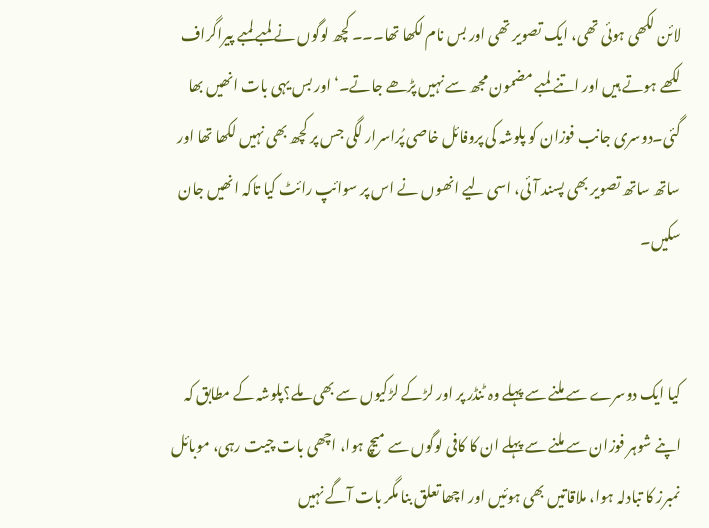لائن لکھی ہوئی تھی، ایک تصویر تھی اور بس نام لکھا تھا۔۔۔ کچھ لوگوں نے لمبے لمبے پیراگراف لکھے ہوتے ہیں اور اتنے لمبے مضمون مجھ سے نہیں پڑھے جاتے۔‘ اور بس یہی بات انھیں بھا گئی۔دوسری جانب فوزان کو پلوشہ کی پروفائل خاصی پُراسرار لگی جس پر کچھ بھی نہیں لکھا تھا اور ساتھ ساتھ تصویر بھی پسند آئی، اسی لیے انھوں نے اس پر سوائپ رائٹ کیا تاکہ انھیں جان سکیں۔


کیا ایک دوسرے سے ملنے سے پہلے وہ ٹنڈر پر اور لڑکے لڑکیوں سے بھی ملے؟پلوشہ کے مطابق کہ اپنے شوہر فوزان سے ملنے سے پہلے ان کا کافی لوگوں سے میچ ہوا، اچھی بات چیت رہی، موبائل نمبرز کا تبادلہ ہوا، ملاقاتیں بھی ہوئیں اور اچھا تعلق بنا مگر بات آگے نہیں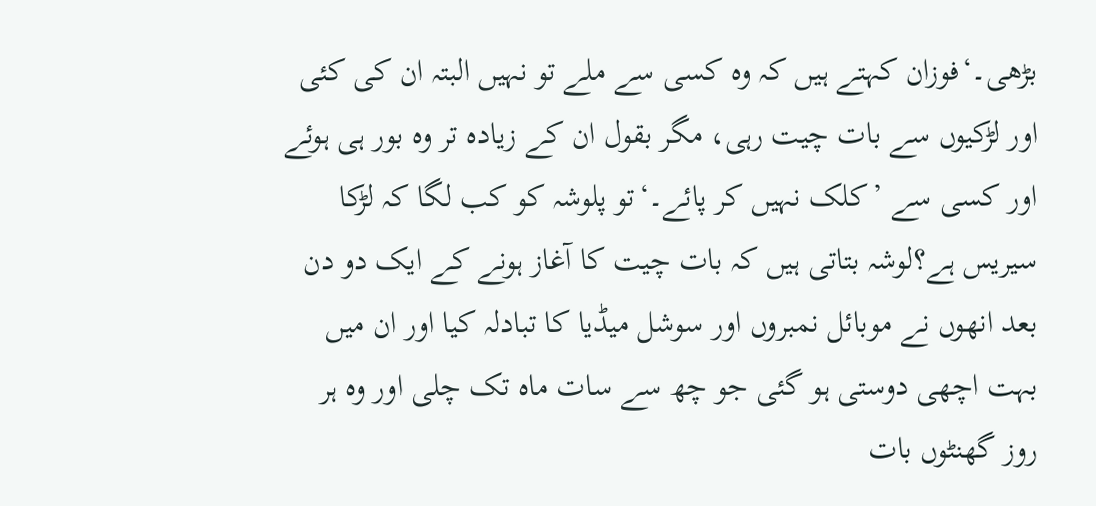بڑھی۔‘فوزان کہتے ہیں کہ وہ کسی سے ملے تو نہیں البتہ ان کی کئی اور لڑکیوں سے بات چیت رہی، مگر بقول ان کے زیادہ تر وہ بور ہی ہوئے اور کسی سے ’کلک نہیں کر پائے۔‘تو پلوشہ کو کب لگا کہ لڑکا سیریس ہے؟لوشہ بتاتی ہیں کہ بات چیت کا آغاز ہونے کے ایک دو دن بعد انھوں نے موبائل نمبروں اور سوشل میڈیا کا تبادلہ کیا اور ان میں بہت اچھی دوستی ہو گئی جو چھ سے سات ماہ تک چلی اور وہ ہر روز گھنٹوں بات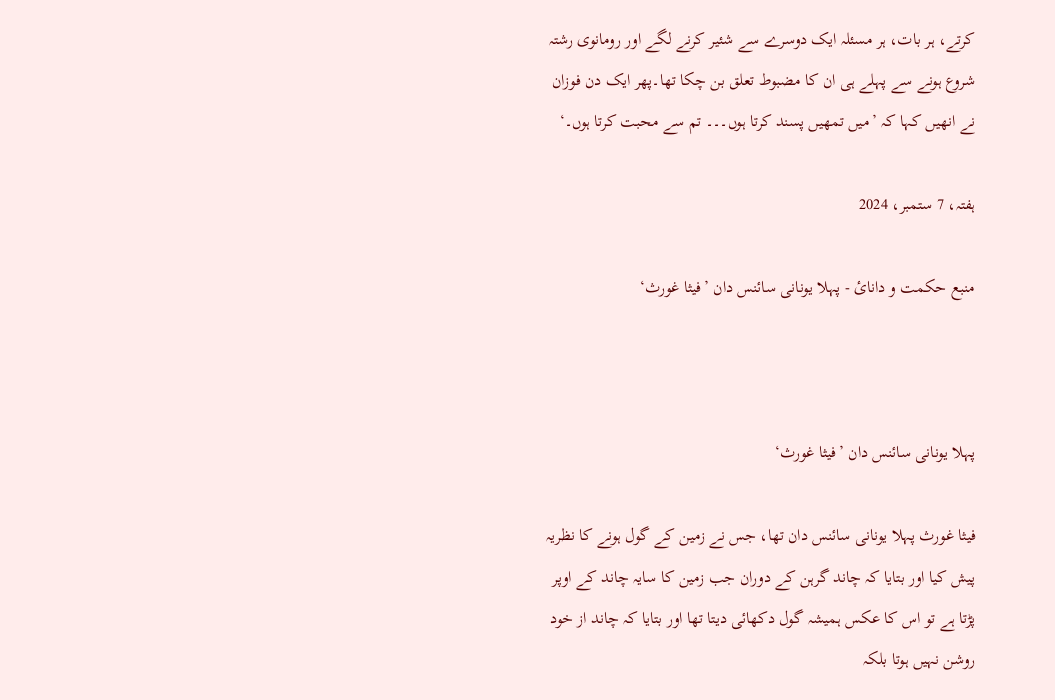کرتے، ہر بات، ہر مسئلہ ایک دوسرے سے شئیر کرنے لگے اور رومانوی رشتہ شروع ہونے سے پہلے ہی ان کا مضبوط تعلق بن چکا تھا۔پھر ایک دن فوزان نے انھیں کہا کہ ’میں تمھیں پسند کرتا ہوں۔۔۔ تم سے محبت کرتا ہوں۔‘

ہفتہ، 7 ستمبر، 2024

منبع حکمت و دانائ - پہلا یونانی سائنس دان ’فیثا غورث‘



پہلا یونانی سائنس دان ’فیثا غورث‘

فیثا غورث پہلا یونانی سائنس دان تھا، جس نے زمین کے گول ہونے کا نظریہ پیش کیا اور بتایا کہ چاند گرہن کے دوران جب زمین کا سایہ چاند کے اوپر پڑتا ہے تو اس کا عکس ہمیشہ گول دکھائی دیتا تھا اور بتایا کہ چاند از خود روشن نہیں ہوتا بلکہ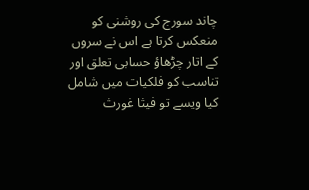چاند سورج کی روشنی کو منعکس کرتا ہے اس نے سروں کے اتار چڑھاؤ حسابی تعلق اور تناسب کو فلکیات میں شامل کیا ویسے تو فیثا غورث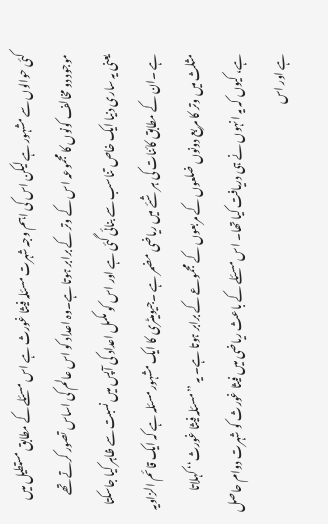کئی حوالوں سے مشہور ہے لیکن اس کی اہم وجہ شہرت مسئلہ فیثا غورث ہے اس مسئلے کے مطابق مستطیل میں موجود دو مخالف کونوں کا مجموعہ اس کے وتر کے برابر ہوتا ہے۔وہ اعداد کو اس عالم کی اساس تصور کرتے تھے یعنی یہ ساری دنیا ایک خاص تناسب سے بنائی گئی ہے اور اس کو مکمل اعداد کی آپس میں نسبت سے ظاہر کیا جاسکتا ہے ۔ان کے مطابق کائنات کی ہر شئے میں ریاضی مضمر ہے ۔جیومیٹری کا ایک مشہور مسئلہ ہے کہ ایک قائم الزاویہ مثلث میں وتر کا مربع دونوں ضلعوں کے مربعوں کے مجموعے کے برابر ہوتا ہے۔ یہ ’’مسئلہ فیثا غورث‘‘ کہلاتا ہے، کیوں کہ یہ انہوں نے ہی دریافت کیا تھا۔ اس مسئلے کے باعث ریاضی میں فیثا غورث کو شہرت دوام حاصل ہے اور اس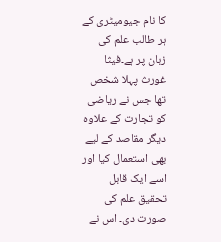کا نام جیومیٹری کے ہر طالب علم کی زبان پر ہے۔فیثا غورث پہلا شخص تھا جس نے ریاضی کو تجارت کے علاوہ دیگر مقاصد کے لیے بھی استعمال کیا اور اسے ایک قابل تحقیق علم کی صورت دی۔ اس نے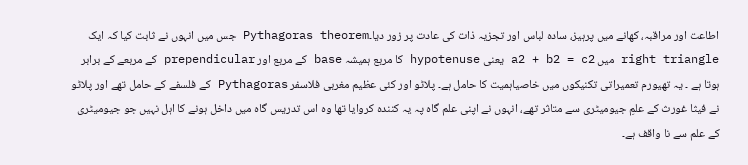اطاعت اور مراقبہ، کھانے میں پرہیز، سادہ لباس اور تجزیہ ذات کی عادت پر زور دیا۔Pythagoras theorem جس میں انہوں نے ثابت کیا کہ ایک right triangle میں a2 + b2 = c2 یعنی hypotenuse کا مربع ہمیشہ base کے مربع اور prependicular کے مربعے کے برابر ہوتا ہے ۔ یہ تھیورم تعمیراتی تکنیکوں میں خاصیاہمیت کا حامل ہے۔ پلاٹو اور کئی عظیم مغربی فلاسفر Pythagoras کے فلسفے کے حامل تھے اور پلاٹو نے فیثا غورث کے علمِ جیومیٹری سے متاثر تھے، انہوں نے اپنی علم گاہ پہ یہ کنندہ کروایا تھا وہ اس تدریس گاہ میں داخل ہونے کا اہل نہیں جو جیومیٹری کے علم سے نا واقف ہے۔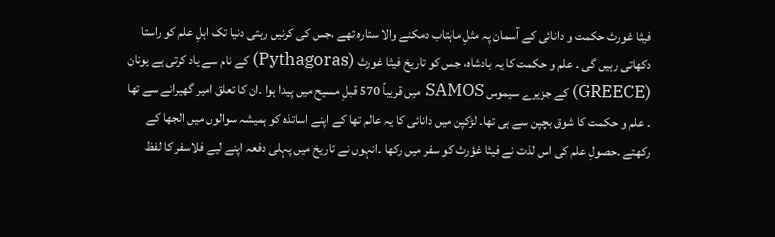فیثا غورث حکمت و دانائی کے آسمان پہ مثلِ ماہتاب دمکنے والا ستارہ تھے ،جس کی کرنیں رہتی دنیا تک اہلِ علم کو راستا دکھاتی رہیں گی ۔ علم و حکمت کا یہ بادشاہ، جس کو تاریخ فیثا غورث (Pythagoras) کے نام سے یاد کرتی ہے یونان (GREECE) کے جزیرے سیموس SAMOS میں قریباً 570 قبلِ مسیح میں پیدا ہوا ۔ان کا تعلق امیر گھیرانے سے تھا ۔ علم و حکمت کا شوق بچپن سے ہی تھا۔ لڑکپن میں دانائی کا یہ عالم تھا کے اپنے اساتذہ کو ہمیشہ سوالوں میں الجھا کے رکھتے ۔حصولِ علم کی اس لذت نے فیثا غؤرث کو سفر میں رکھا ۔انہوں نے تاریخ میں پہلی دفعہ اپنے لیے فلاسفر کا لفظ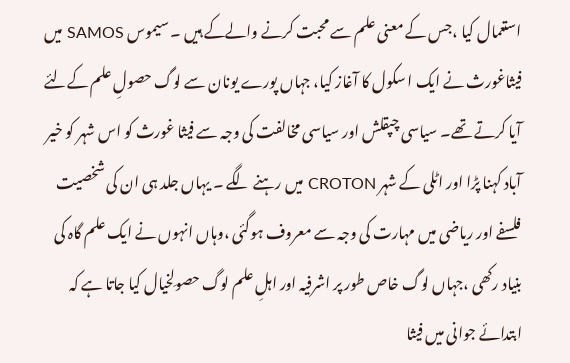استعمال کیا ،جس کے معنی علم سے محبت کرنے والےکے ہیں ۔ سیموس SAMOS میں فیثاغورث نے ایک ا سکول کا آغاز کیا، جہاں پورے یونان سے لوگ حصولِ علم کےلئے آیا کرتے تھے۔ سیاسی چپقلش اور سیاسی مخالفت کی وجہ سے فیثا غورث کو اس شہر کو خیر آباد کہنا پڑا اور اٹلی کے شہر CROTON میں رہنے لگے ۔ یہاں جلد ہی ان کی شخصیت فلسفے اور ریاضی میں مہارت کی وجہ سے معروف ہوگئی ،وہاں انہوں نے ایک علم گاہ کی بنیاد رکھی ،جہاں لوگ خاص طور پر اشرفیہ اور اہلِ علم لوگ حصولِخیال کیا جاتا ہے کہ ابتدائے جوانی میں فیثا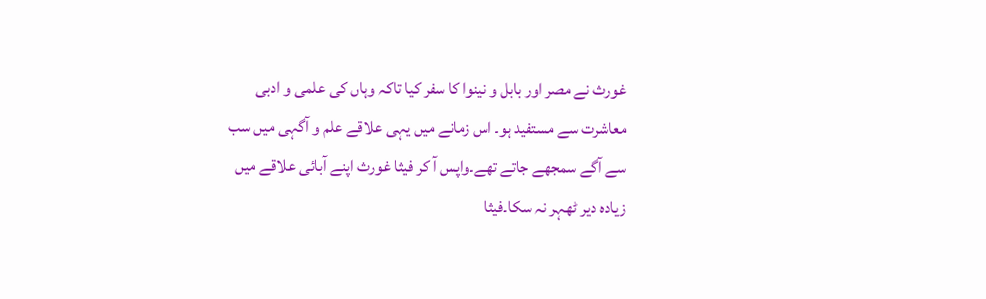غورث نے مصر اور بابل و نینوا کا سفر کیا تاکہ وہاں کی علمی و ادبی معاشرت سے مستفید ہو۔ اس زمانے میں یہی علاقے علم و آگہی میں سب سے آگے سمجھے جاتے تھے۔واپس آ کر فیثا غورث اپنے آبائی علاقے میں زیادہ دیر ٹھہر نہ سکا۔فیثا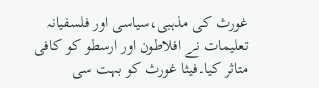غورث کی مذہبی،سیاسی اور فلسفیانہ تعلیمات نے افلاطون اور ارسطو کو کافی متاثر کیا۔فیثا غورث کو بہت سی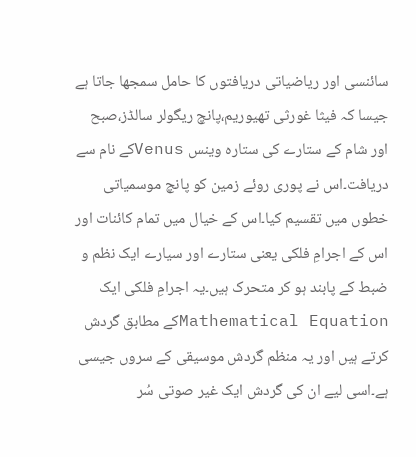سائنسی اور ریاضیاتی دریافتوں کا حامل سمجھا جاتا ہے جیسا کہ فیثا غورثی تھیوریم،پانچ ریگولر سالڈز،صبح اور شام کے ستارے کی ستارہ وینس Venusکے نام سے دریافت۔اس نے پوری روئے زمین کو پانچ موسمیاتی خطوں میں تقسیم کیا۔اس کے خیال میں تمام کائنات اور اس کے اجرامِ فلکی یعنی ستارے اور سیارے ایک نظم و ضبط کے پابند ہو کر متحرک ہیں۔یہ اجرامِ فلکی ایک Mathematical Equationکے مطابق گردش کرتے ہیں اور یہ منظم گردش موسیقی کے سروں جیسی ہے۔اسی لیے ان کی گردش ایک غیر صوتی سُر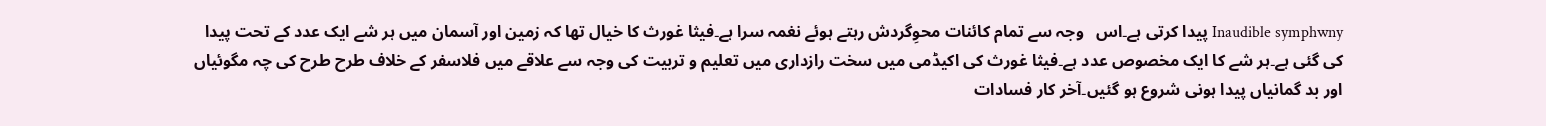Inaudible symphwny پیدا کرتی ہے۔اس   وجہ سے تمام کائنات محوِگردش رہتے ہوئے نغمہ سرا ہے۔فیثا غورث کا خیال تھا کہ زمین اور آسمان میں ہر شے ایک عدد کے تحت پیدا کی گئی ہے۔ہر شے کا ایک مخصوص عدد ہے۔فیثا غورث کی اکیڈمی میں سخت رازداری میں تعلیم و تربیت کی وجہ سے علاقے میں فلاسفر کے خلاف طرح طرح کی چہ مگوئیاں اور بد گمانیاں پیدا ہونی شروع ہو گئیں۔آخر کار فسادات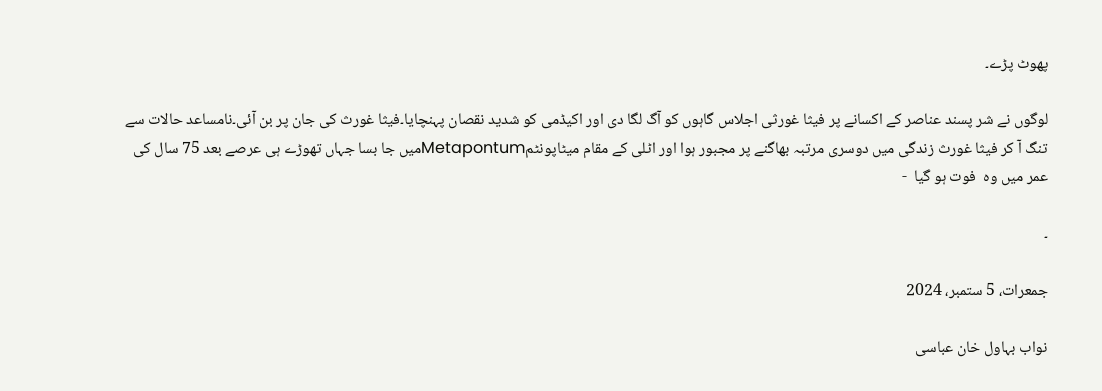پھوٹ پڑے۔

لوگوں نے شر پسند عناصر کے اکسانے پر فیثا غورثی اجلاس گاہوں کو آگ لگا دی اور اکیڈمی کو شدید نقصان پہنچایا۔فیثا غورث کی جان پر بن آئی۔نامساعد حالات سے تنگ آ کر فیثا غورث زندگی میں دوسری مرتبہ بھاگنے پر مجبور ہوا اور اٹلی کے مقام میٹاپونٹمMetapontumمیں جا بسا جہاں تھوڑے ہی عرصے بعد 75 سال کی عمر میں وہ  فوت ہو گیا  -

۔

جمعرات، 5 ستمبر، 2024

نواب بہاول خان عباسی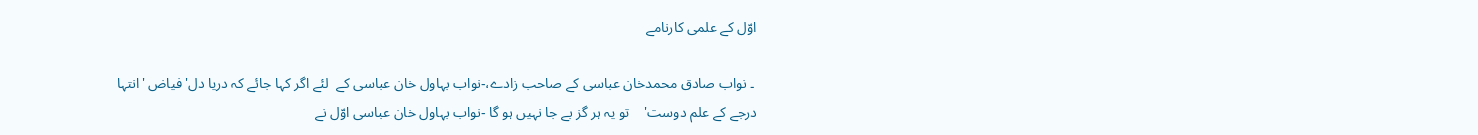اوّل کے علمی کارنامے

 ۔ نواب صادق محمدخان عباسی کے صاحب زادے،-نواب بہاول خان عباسی کے  لئے اگر کہا جائے کہ دریا دل'فیاض 'انتہا درجے کے علم دوست'    تو یہ ہر گز بے جا نہیں ہو گا -نواب بہاول خان عباسی اوّل نے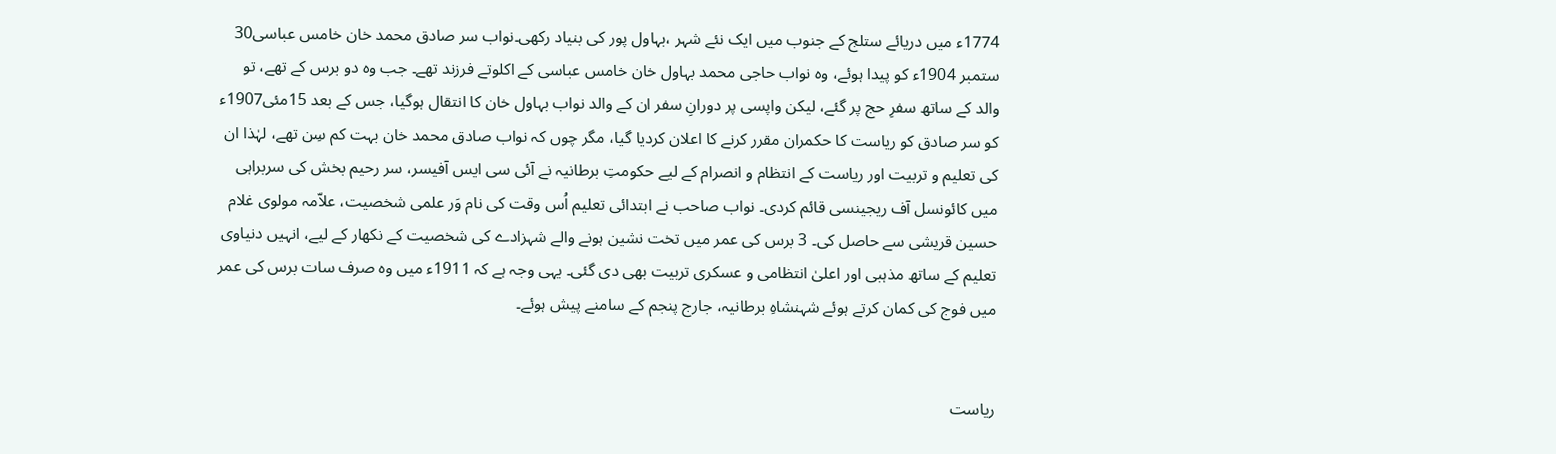1774ء میں دریائے ستلج کے جنوب میں ایک نئے شہر ،بہاول پور کی بنیاد رکھی۔نواب سر صادق محمد خان خامس عباسی30 ستمبر 1904ء کو پیدا ہوئے، وہ نواب حاجی محمد بہاول خان خامس عباسی کے اکلوتے فرزند تھے۔ جب وہ دو برس کے تھے، تو والد کے ساتھ سفرِ حج پر گئے، لیکن واپسی پر دورانِ سفر ان کے والد نواب بہاول خان کا انتقال ہوگیا، جس کے بعد 15مئی1907ء کو سر صادق کو ریاست کا حکمران مقرر کرنے کا اعلان کردیا گیا، مگر چوں کہ نواب صادق محمد خان بہت کم سِن تھے، لہٰذا ان کی تعلیم و تربیت اور ریاست کے انتظام و انصرام کے لیے حکومتِ برطانیہ نے آئی سی ایس آفیسر، سر رحیم بخش کی سربراہی میں کائونسل آف ریجینسی قائم کردی۔ نواب صاحب نے ابتدائی تعلیم اُس وقت کی نام وَر علمی شخصیت، علاّمہ مولوی غلام حسین قریشی سے حاصل کی۔ 3 برس کی عمر میں تخت نشین ہونے والے شہزادے کی شخصیت کے نکھار کے لیے، انہیں دنیاوی تعلیم کے ساتھ مذہبی اور اعلیٰ انتظامی و عسکری تربیت بھی دی گئی۔ یہی وجہ ہے کہ 1911ء میں وہ صرف سات برس کی عمر میں فوج کی کمان کرتے ہوئے شہنشاہِ برطانیہ، جارج پنجم کے سامنے پیش ہوئے۔


ریاست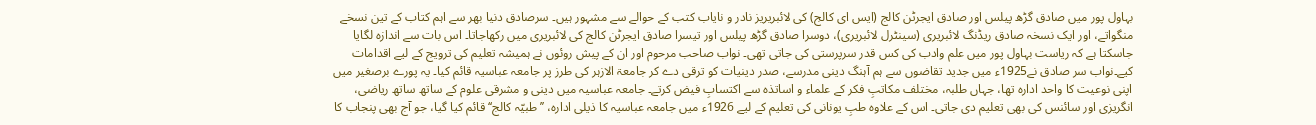بہاول پور میں صادق گڑھ پیلس اور صادق ایجرٹن کالج (ایس ای کالج) کی لائبریریز نادر و نایاب کتب کے حوالے سے مشہور ہیں۔ سرصادق دنیا بھر سے اہم کتاب کے تین نسخے منگواتے، اور ایک نسخہ صادق ریڈنگ لائبریری (سینٹرل لائبریری)، دوسرا صادق گڑھ پیلس اور تیسرا صادق ایجرٹن کالج کی لائبریری میں رکھاجاتا۔ اس بات سے اندازہ لگایا جاسکتا ہے کہ ریاست بہاول پور میں علم وادب کی کس قدر سرپرستی کی جاتی تھی۔ نواب صاحب مرحوم اور ان کے پیش روئوں نے ہمیشہ تعلیم کی ترویج کے لیے اقدامات کیے۔نواب سر صادق نے1925ء میں جدید تقاضوں سے ہم آہنگ دینی مدرسے، صدر دینیات کو ترقی دے کر جامعۃ الازہر کی طرز پر جامعہ عباسیہ قائم کیا۔ یہ پورے برصغیر میں اپنی نوعیت کا واحد ادارہ تھا، جہاں طلبہ، مختلف مکاتبِ فکر کے علماء و اساتذہ سے اکتسابِ فیض کرتے۔ جامعہ عباسیہ میں دینی و مشرقی علوم کے ساتھ ساتھ ریاضی، انگریزی اور سائنس کی بھی تعلیم دی جاتی۔ اس کے علاوہ طبِ یونانی کی تعلیم کے لیے 1926ء میں جامعہ عباسیہ کا ذیلی ادارہ، ’’طبیّہ کالج‘‘ قائم کیا گیا، جو آج بھی پنجاب کا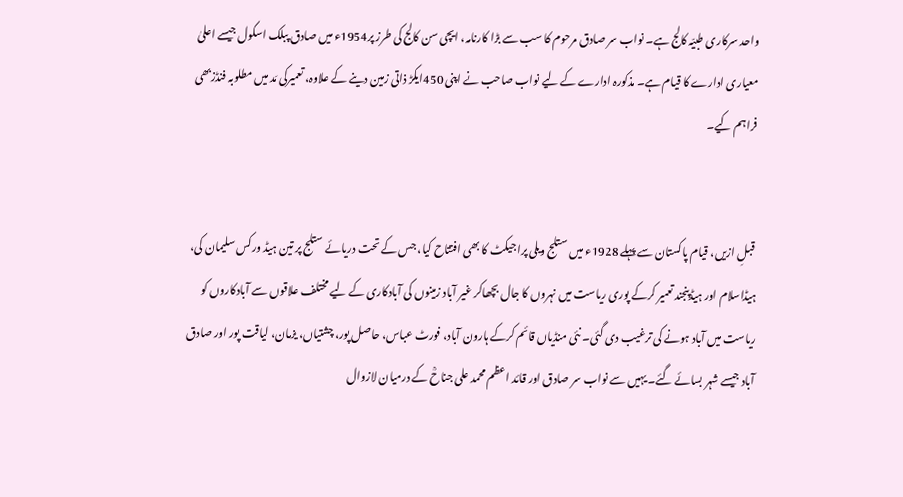واحد سرکاری طبیّہ کالج ہے۔ نواب سر صادق مرحوم کا سب سے بڑا کارنامہ، ایچی سن کالج کی طرز پر1954ء میں صادق پبلک اسکول جیسے اعلیٰ معیاری ادارے کا قیام ہے۔ مذکورہ ادارے کے لیے نواب صاحب نے اپنی 450ایکڑ ذاتی زمین دینے کے علاوہ، تعمیرکی مَد میں مطلوبہ فنڈزبھی فراہم کیے۔


 قبلِ ازیں، قیام پاکستان سے پہلے 1928ء میں ستلج ویلی پراجیکٹ کا بھی افتتاح کیا، جس کے تحت دریائے ستلج پر تین ہیڈ ورکس سلیمان کی، ہیڈاسلام اور ہیڈپنجند تعمیر کرکے پوری ریاست میں نہروں کا جال بچھاکر غیر آباد زمینوں کی آبادکاری کے لیے مختلف علاقوں سے آبادکاروں کو ریاست میں آباد ہونے کی ترغیب دی گئی۔ نئی منڈیاں قائم کرکے ہارون آباد، فورٹ عباس، حاصل پور، چشتیاں، یزمان، لیاقت پور اور صادق آباد جیسے شہر بسائے گئے۔ یہیں سے نواب سر صادق اور قائد اعظم محمد علی جناحؒ کے درمیان لازوال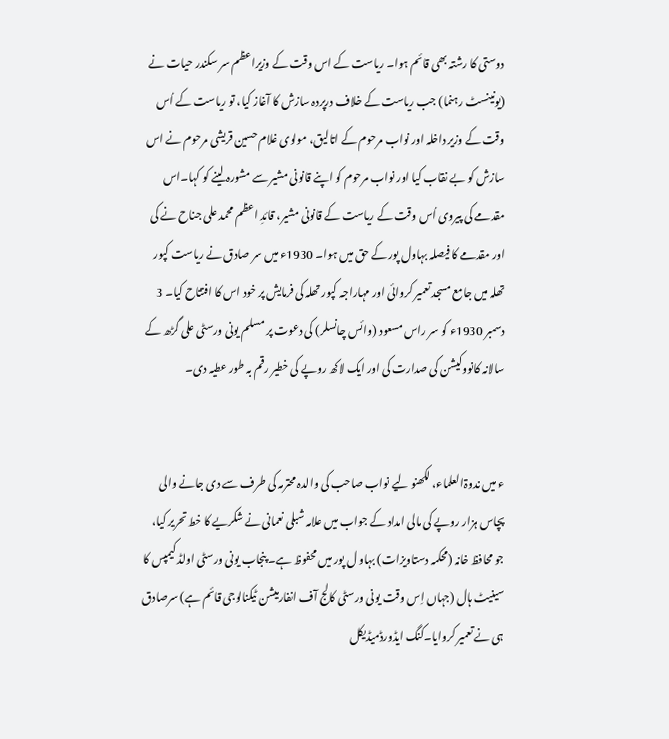دوستی کا رشتہ بھی قائم ہوا۔ ریاست کے اس وقت کے وزیراعظم سر سکندر حیات نے (یونینسٹ رہنما) جب ریاست کے خلاف درپردہ سازش کا آغاز کیا، تو ریاست کے اُس وقت کے وزیر داخلہ اور نواب مرحوم کے اتالیق، مولوی غلام حسین قریشی مرحوم نے اس سازش کو بے نقاب کیا اور نواب مرحوم کو اپنے قانونی مشیر سے مشورہ لینے کو کہا۔اس مقدمے کی پیروی اُس وقت کے ریاست کے قانونی مشیر، قائدِ اعظم محمد علی جناح نے کی اور مقدمے کا فیصلہ بہاول پور کے حق میں ہوا۔ 1930ء میں سر صادق نے ریاست کپور تھلہ میں جامع مسجد تعمیر کروائی اور مہاراجہ کپور تھلہ کی فرمایش پر خود اس کا افتتاح کیا۔ 3 دسمبر 1930ء کو سر راس مسعود (وائس چانسلر) کی دعوت پر مسلم یونی ورسٹی علی گڑھ کے سالانہ کانووکیشن کی صدارت کی اور ایک لاکھ روپے کی خطیر رقم بہ طور عطیہ دی۔


ء میں ندوۃالعلماء، لکھنو لیے نواب صاحب کی والدہ محترمہ کی طرف سے دی جانے والی پچاس ہزار روپے کی مالی امداد کے جواب میں علامہ شبلی نعمانی نے شکریے کا خط تحریر کیا، جو محافظ خانہ (محکمہ دستاویزات) بہاو ل پور میں محفوظ ہے۔ پنجاب یونی ورسٹی اولڈ کیمپس کا سینیٹ ہال (جہاں اِس وقت یونی ورسٹی کالج آف انفارمیشن ٹیکنالوجی قائم ہے) سرصادق ہی نے تعمیر کروایا۔کنگ ایڈورڈمیڈیکل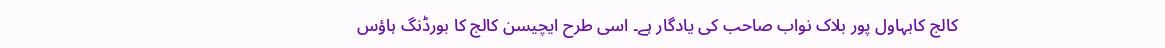کالج کابہاول پور بلاک نواب صاحب کی یادگار ہے۔ اسی طرح ایچیسن کالج کا بورڈنگ ہاؤس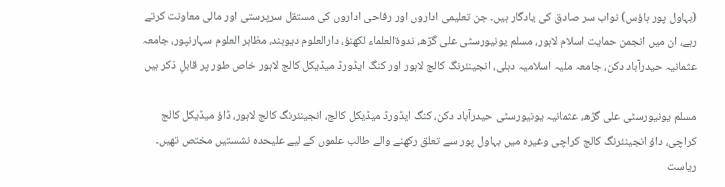(بہاول پور ہاؤس) نواب سر صادق کی یادگار ہیں۔ جن تعلیمی اداروں اور رفاحی اداروں کی مستقل سرپرستی اور مالی معاونت کرتے رہے، ان میں انجمن حمایت اسلام لاہور، مسلم یونیورسٹی علی گڑھ، ندوۃالعلماء لکھنؤ، دارالعلوم دیوبند، مظاہر العلوم سہارنپور، جامعہ عثمانیہ حیدرآباد دکن، جامعہ ملیہ اسلامیہ دہلی، انجینئرنگ کالج لاہور اور کنگ ایڈورڈ میڈیکل کالج لاہور خاص طور پر قابلِ ذکر ہیں

مسلم یونیورسٹی علی گڑھ، عثمانیہ یونیورسٹی حیدرآباد دکن، کنگ ایڈورڈ میڈیکل کالج، انجینئرنگ کالج لاہور، ڈاؤ میڈیکل کالج کراچی، داؤ انجینئرنگ کالج کراچی وغیرہ میں بہاول پور سے تعلق رکھنے والے طالب علموں کے لیے علیحدہ نشستیں مختص تھیں۔ ریاست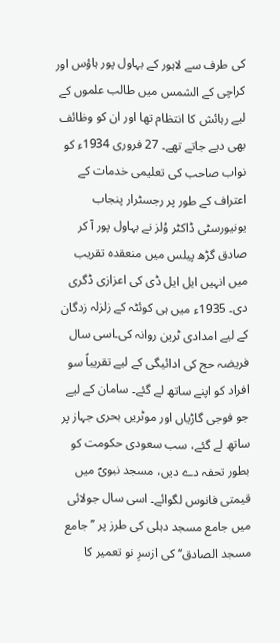کی طرف سے لاہور کے بہاول پور ہاؤس اور کراچی کے الشمس میں طالب علموں کے لیے رہائش کا انتظام تھا اور ان کو وظائف بھی دیے جاتے تھے۔ 27 فروری 1934ء کو نواب صاحب کی تعلیمی خدمات کے اعتراف کے طور پر رجسٹرار پنجاب یونیورسٹی ڈاکٹر وُلز نے بہاول پور آ کر صادق گڑھ پیلس میں منعقدہ تقریب میں انہیں ایل ایل ڈی کی اعزازی ڈگری دی۔ 1935ء میں ہی کوئٹہ کے زلزلہ زدگان کے لیے امدادی ٹرین روانہ کی۔اسی سال فریضہ حج کی ادائیگی کے لیے تقریباً سو افراد کو اپنے ساتھ لے گئے۔ سامان کے لیے جو فوجی گاڑیاں اور موٹریں بحری جہاز پر ساتھ لے گئے، سب سعودی حکومت کو بطور تحفہ دے دیں، مسجد نبویؐ میں قیمتی فانوس لگوائے۔ اسی سال جولائی میں جامع مسجد دہلی کی طرز پر ’’جامع مسجد الصادق‘‘ کی ازسرِ نو تعمیر کا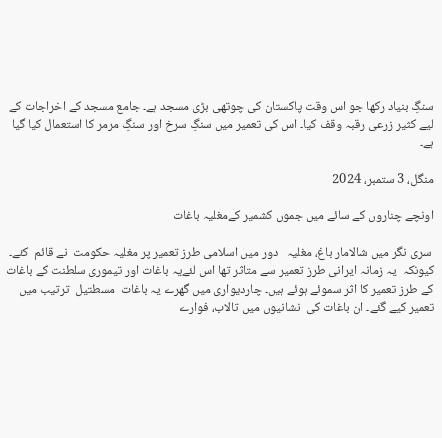سنگِ بنیاد رکھا جو اس وقت پاکستان کی چوتھی بڑی مسجد ہے۔ جامع مسجد کے اخراجات کے لیے کثیر زرعی رقبہ وقف کیا۔ اس کی تعمیر میں سنگِ سرخ اور سنگِ مرمر کا استعمال کیا گیا ہے۔

منگل، 3 ستمبر، 2024

اونچے چناروں کے سائے میں جموں کشمیر کےمغلیہ باغات

 سری نگر میں شالامار باغ، مغلیہ   دور میں اسلامی طرز تعمیر پر مغلیہ حکومت  نے قائم  کئے۔ کیونکہ  یہ زمانہ ایرانی طرز تعمیر سے متاثر تھا اس لئےیہ باغات اور تیموری سلطنت کے باغات کے طرز تعمیر کا اثر سموئے ہوئے ہیں۔ چاردیواری میں گھرے یہ باغات  مسطتیل  ترتیب میں تعمیر کیے گئے۔ ان باغات کی  نشانیوں میں تالاب، فوارے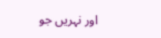اور نہریں جو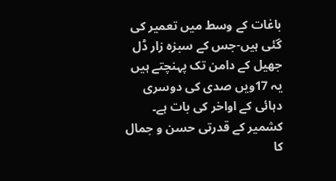باغات کے وسط میں تعمیر کی گئی ہیں-جس کے سبزہ زار ڈل جھیل کے دامن تک پہنچتے ہیں یہ 17ویں صدی کی دوسری دہائی کے اواخر کی بات ہے۔ کشمیر کے قدرتی حسن و جمال کا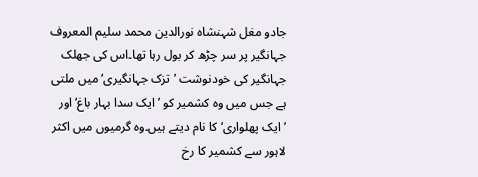جادو مغل شہنشاہ نورالدین محمد سلیم المعروف جہانگیر پر سر چڑھ کر بول رہا تھا۔اس کی جھلک جہانگیر کی خودنوشت ’تزک جہانگیری‘ میں ملتی ہے جس میں وہ کشمیر کو ’ایک سدا بہار باغ‘ اور ’ایک پھلواری‘ کا نام دیتے ہیں۔وہ گرمیوں میں اکثر لاہور سے کشمیر کا رخ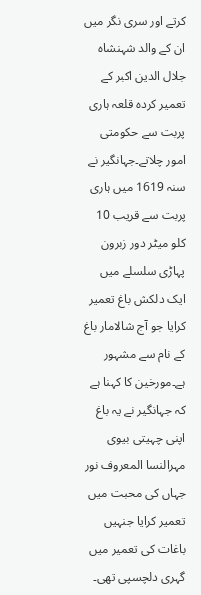کرتے اور سری نگر میں ان کے والد شہنشاہ جلال الدین اکبر کے تعمیر کردہ قلعہ ہاری پربت سے حکومتی امور چلاتے۔جہانگیر نے سنہ 1619 میں ہاری پربت سے قریب 10 کلو میٹر دور زبرون پہاڑی سلسلے میں ایک دلکش باغ تعمیر کرایا جو آج شالامار باغ کے نام سے مشہور ہے۔مورخین کا کہنا ہے کہ جہانگیر نے یہ باغ اپنی چہیتی بیوی مہرالنسا المعروف نور جہاں کی محبت میں تعمیر کرایا جنہیں باغات کی تعمیر میں گہری دلچسپی تھی۔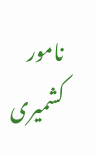نامور کشمیری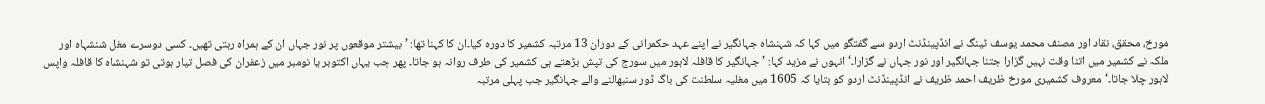مورخ، محقق، نقاد اور مصنف محمد یوسف ٹینگ نے انڈپینڈنٹ اردو سے گفتگو میں کہا کہ شہنشاہ جہانگیر نے اپنے عہد حکمرانی کے دوران 13 مرتبہ کشمیر کا دورہ کیا۔ان کا کہنا تھا: ’بیشتر موقعوں پر نور جہاں ان کے ہمراہ رہتی تھیں۔ کسی دوسرے مغل شنشہاہ اور ملکہ نے کشمیر میں اتنا وقت نہیں گزارا جتنا جہانگیر اور نور جہاں نے گزارا۔‘انہوں نے مزید کہا: ’جہانگیر کا قافلہ لاہور میں سورج کی تپش بڑھتے ہی کشمیر کی طرف روانہ ہو جاتا۔ پھر جب یہاں اکتوبر یا نومبر میں زعفران کی فصل تیار ہوتی تو شہنشاہ کا قافلہ واپس لاہور چلا جاتا۔‘معروف کشمیری مورخ ظریف احمد ظریف نے انڈپینڈنٹ اردو کو بتایا کہ 1605 میں مغلیہ سلطنت کی باگ ڈور سنبھالنے والے جہانگیر جب پہلی مرتبہ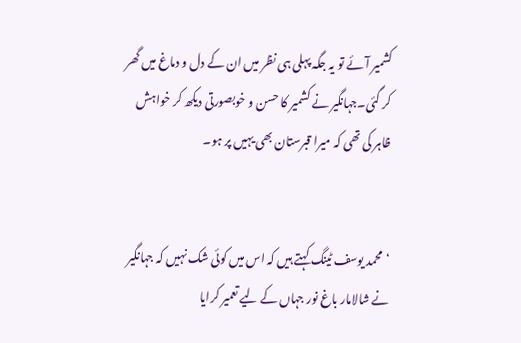کشمیر آئے تو یہ جگہ پہلی ہی نظر میں ان کے دل و دماغ میں گھر کر گئی۔جہانگیر نے کشمیر کا حسن و خوبصورتی دیکھ کر خواہش ظاہر کی تھی کہ میرا قبرستان بھی یہیں پر ہو۔


‘محمد یوسف ٹینگ کہتے ہیں کہ اس میں کوئی شک نہیں کہ جہانگیر نے شالامار باغ نور جہاں کے لیے تعمیر کرایا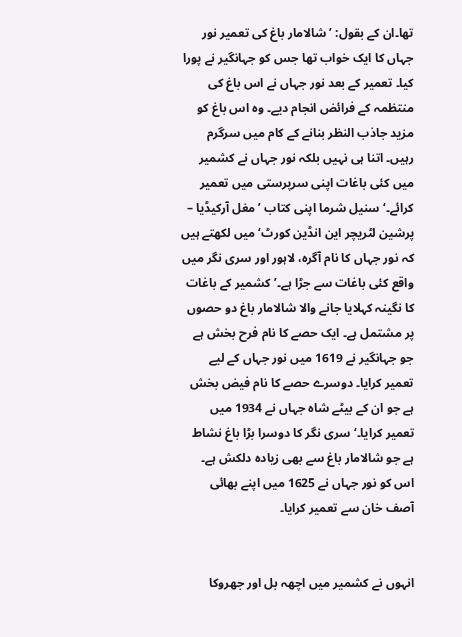تھا۔ان کے بقول: ’شالامار باغ کی تعمیر نور جہاں کا ایک خواب تھا جس کو جہانگیر نے پورا کیا۔ تعمیر کے بعد نور جہاں نے اس باغ کی منتظمہ کے فرائض انجام دیے۔ وہ اس باغ کو مزید جاذب النظر بنانے کے کام میں سرگرم رہیں۔ اتنا ہی نہیں بلکہ نور جہاں نے کشمیر میں کئی باغات اپنی سرپرستی میں تعمیر کرائے۔‘سنیل شرما اپنی کتاب ’مغل آرکیڈیا – پرشین لٹریچر این انڈین کورٹ‘ میں لکھتے ہیں کہ نور جہاں کا نام آگرہ، لاہور اور سری نگر میں واقع کئی باغات سے جڑا ہے۔’کشمیر کے باغات کا نگینہ کہلایا جانے والا شالامار باغ دو حصوں پر مشتمل ہے۔ ایک حصے کا نام فرح بخش ہے جو جہانگیر نے 1619 میں نور جہاں کے لیے تعمیر کرایا۔ دوسرے حصے کا نام فیض بخش ہے جو ان کے بیٹے شاہ جہاں نے 1934 میں تعمیر کرایا۔‘سری نگر کا دوسرا بڑا باغ نشاط ہے جو شالامار باغ سے بھی زیادہ دلکش ہے۔ اس کو نور جہاں نے 1625 میں اپنے بھائی آصف خان سے تعمیر کرایا۔


انہوں نے کشمیر میں اچھہ بل اور جھروکا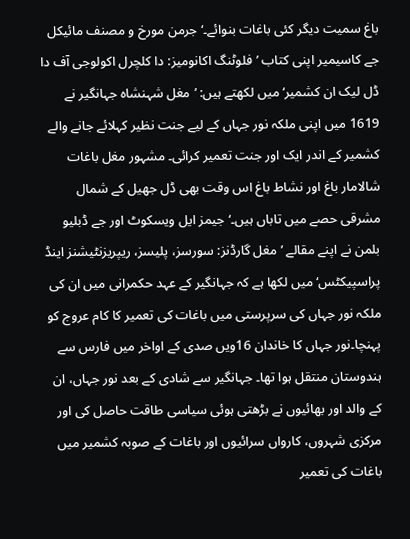باغ سمیت دیگر کئی باغات بنوائے۔‘جرمن مورخ و مصنف مائیکل جے کاسیمیر اپنی کتاب ’فلوٹنگ اکانومیز: دا کلچرل اکولوجی آف دا ڈل لیک ان کشمیر‘ میں لکھتے ہیں: ’مغل شہنشاہ جہانگیر نے 1619 میں اپنی ملکہ نور جہاں کے لیے جنت نظیر کہلائے جانے والے کشمیر کے اندر ایک اور جنت تعمیر کرائی۔ مشہور مغل باغات شالامار باغ اور نشاط باغ اس وقت بھی ڈل جھیل کے شمال مشرقی حصے میں تاباں ہیں۔‘جیمز ایل ویسکوٹ اور جے ڈبلیو بلمن نے اپنے مقالے ’مغل گارڈنز: سورسز، پلیسز، ریپریزنٹیشنز اینڈ پراسپیکٹس‘ میں لکھا ہے کہ جہانگیر کے عہد حکمرانی میں ان کی ملکہ نور جہاں کی سرپرستی میں باغات کی تعمیر کا کام عروج کو پہنچا۔نور جہاں کا خاندان 16ویں صدی کے اواخر میں فارس سے ہندوستان منتقل ہوا تھا۔ جہانگیر سے شادی کے بعد نور جہاں، ان کے والد اور بھائیوں نے بڑھتی ہوئی سیاسی طاقت حاصل کی اور مرکزی شہروں، کارواں سرائیوں اور باغات کے صوبہ کشمیر میں باغات کی تعمیر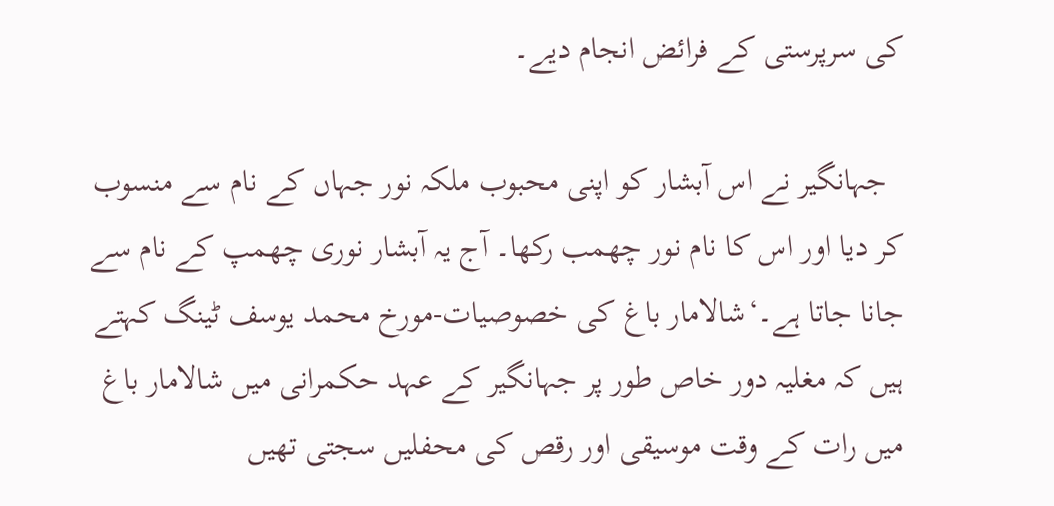کی سرپرستی کے فرائض انجام دیے۔

  جہانگیر نے اس آبشار کو اپنی محبوب ملکہ نور جہاں کے نام سے منسوب کر دیا اور اس کا نام نور چھمب رکھا۔ آج یہ آبشار نوری چھمپ کے نام سے جانا جاتا ہے۔‘شالامار باغ کی خصوصیات-مورخ محمد یوسف ٹینگ کہتے ہیں کہ مغلیہ دور خاص طور پر جہانگیر کے عہد حکمرانی میں شالامار باغ میں رات کے وقت موسیقی اور رقص کی محفلیں سجتی تھیں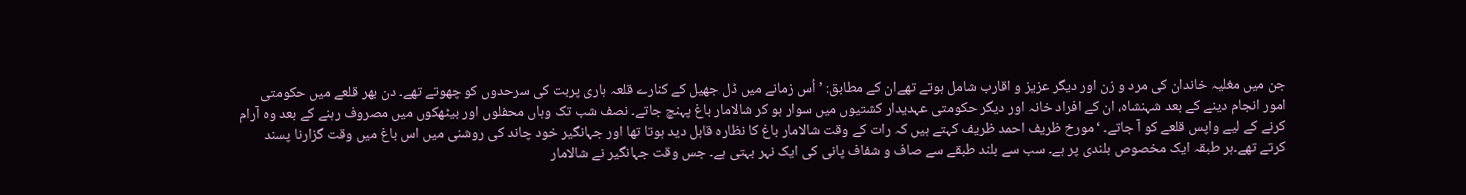جن میں مغلیہ خاندان کی مرد و زن اور دیگر عزیز و اقارب شامل ہوتے تھےان کے مطابق: ’اُس زمانے میں ڈل جھیل کے کنارے قلعہ ہاری پربت کی سرحدوں کو چھوتے تھے۔ دن بھر قلعے میں حکومتی امور انجام دینے کے بعد شہنشاہ، ان کے افراد خانہ اور دیگر حکومتی عہدیدار کشتیوں میں سوار ہو کر شالامار باغ پہنچ جاتے۔ نصف شب تک وہاں محفلوں اور بیٹھکوں میں مصروف رہنے کے بعد وہ آرام کرنے کے لیے واپس قلعے کو آ جاتے۔ ‘مورخ ظریف احمد ظریف کہتے ہیں کہ رات کے وقت شالامار باغ کا نظارہ قابل دید ہوتا تھا اور جہانگیر خود چاند کی روشنی میں اس باغ میں وقت گزارنا پسند کرتے تھے۔ہر طبقہ ایک مخصوص بلندی پر ہے۔ سب سے بلند طبقے سے صاف و شفاف پانی کی ایک نہر بہتی ہے۔ جس وقت جہانگیر نے شالامار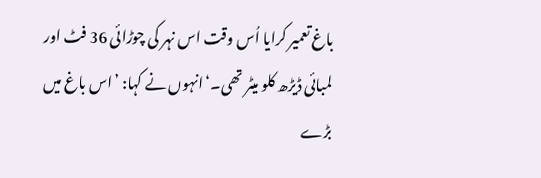باغ تعمیر کرایا اُس وقت اس نہر کی چوڑائی 36 فٹ اور لمبائی ڈیڑھ کلو میٹر تھی۔‘انہوں نے کہا: ’اس باغ میں بڑے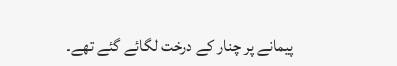پیمانے پر چنار کے درخت لگائے گئے تھے۔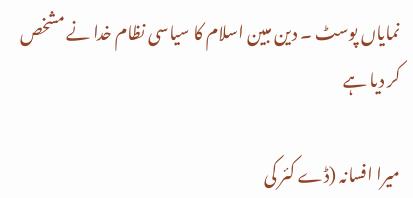نمایاں پوسٹ ۔ دین مبین اسلام کا سیاسی نظام خدا نے مشخص کر دیا ہے

میرا افسانہ (ڈے کئر کی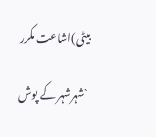بیٹی)اشاعت مکرر

  `شہرشہر کے پوش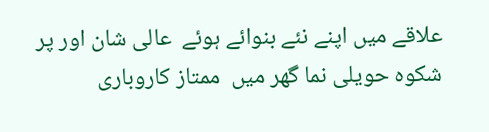علاقے میں اپنے نئے بنوائے ہوئے  عالی شان اور پر شکوہ حویلی نما گھر میں  ممتاز کاروباری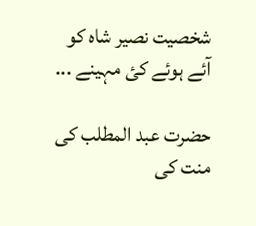شخصیت نصیر شاہ کو آئے ہوئے کئ مہینے ...

حضرت عبد المطلب کی منت کی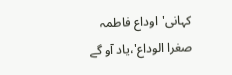کہانی'اوداع فاطمہ صغرا الوداع'،یاد آو گے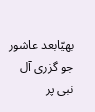بھیّابعد عاشور جو گزری آل نبی پر